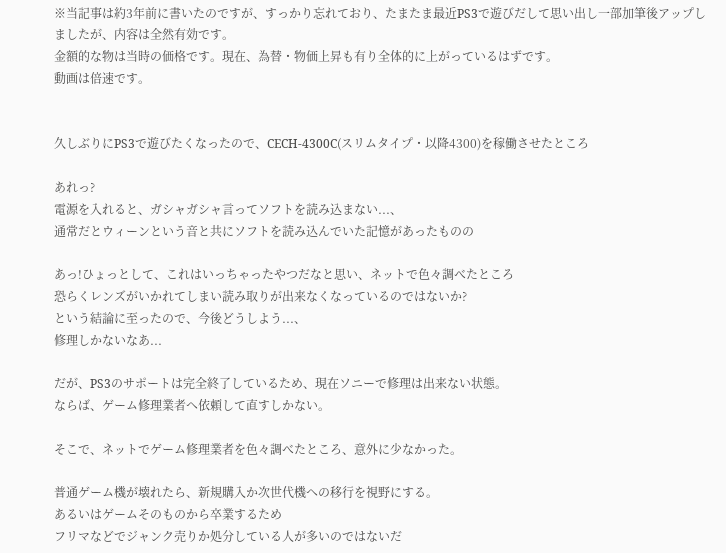※当記事は約3年前に書いたのですが、すっかり忘れており、たまたま最近PS3で遊びだして思い出し一部加筆後アップしましたが、内容は全然有効です。
金額的な物は当時の価格です。現在、為替・物価上昇も有り全体的に上がっているはずです。
動画は倍速です。


久しぶりにPS3で遊びたくなったので、CECH-4300C(スリムタイプ・以降4300)を稼働させたところ

あれっ?
電源を入れると、ガシャガシャ言ってソフトを読み込まない...、
通常だとウィーンという音と共にソフトを読み込んでいた記憶があったものの

あっ!ひょっとして、これはいっちゃったやつだなと思い、ネットで色々調べたところ
恐らくレンズがいかれてしまい読み取りが出来なくなっているのではないか?
という結論に至ったので、今後どうしよう...、
修理しかないなあ...

だが、PS3のサポートは完全終了しているため、現在ソニーで修理は出来ない状態。
ならば、ゲーム修理業者へ依頼して直すしかない。

そこで、ネットでゲーム修理業者を色々調べたところ、意外に少なかった。

普通ゲーム機が壊れたら、新規購入か次世代機への移行を視野にする。
あるいはゲームそのものから卒業するため
フリマなどでジャンク売りか処分している人が多いのではないだ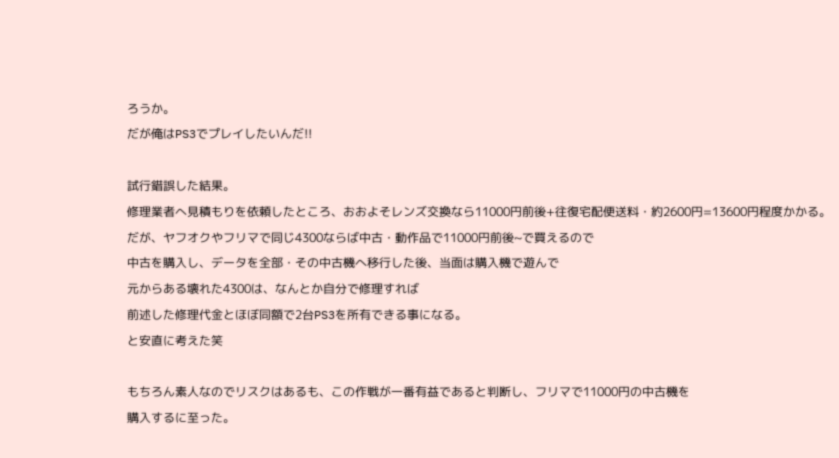ろうか。
だが俺はPS3でプレイしたいんだ!!

試行錯誤した結果。
修理業者へ見積もりを依頼したところ、おおよそレンズ交換なら11000円前後+往復宅配便送料・約2600円=13600円程度かかる。
だが、ヤフオクやフリマで同じ4300ならば中古・動作品で11000円前後~で買えるので
中古を購入し、データを全部・その中古機へ移行した後、当面は購入機で遊んで
元からある壊れた4300は、なんとか自分で修理すれば
前述した修理代金とほぼ同額で2台PS3を所有できる事になる。
と安直に考えた笑

もちろん素人なのでリスクはあるも、この作戦が一番有益であると判断し、フリマで11000円の中古機を
購入するに至った。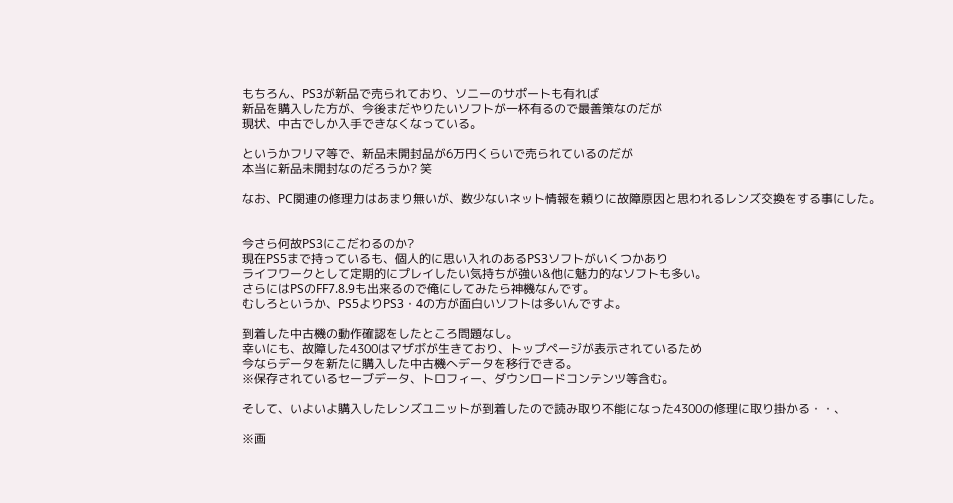もちろん、PS3が新品で売られており、ソニーのサポートも有れば
新品を購入した方が、今後まだやりたいソフトが一杯有るので最善策なのだが
現状、中古でしか入手できなくなっている。

というかフリマ等で、新品未開封品が6万円くらいで売られているのだが
本当に新品未開封なのだろうか? 笑

なお、PC関連の修理力はあまり無いが、数少ないネット情報を頼りに故障原因と思われるレンズ交換をする事にした。


今さら何故PS3にこだわるのか?
現在PS5まで持っているも、個人的に思い入れのあるPS3ソフトがいくつかあり
ライフワークとして定期的にプレイしたい気持ちが強い&他に魅力的なソフトも多い。
さらにはPSのFF7.8.9も出来るので俺にしてみたら神機なんです。
むしろというか、PS5よりPS3・4の方が面白いソフトは多いんですよ。

到着した中古機の動作確認をしたところ問題なし。
幸いにも、故障した4300はマザボが生きており、トップページが表示されているため
今ならデータを新たに購入した中古機へデータを移行できる。
※保存されているセーブデータ、トロフィー、ダウンロードコンテンツ等含む。

そして、いよいよ購入したレンズユニットが到着したので読み取り不能になった4300の修理に取り掛かる・・、

※画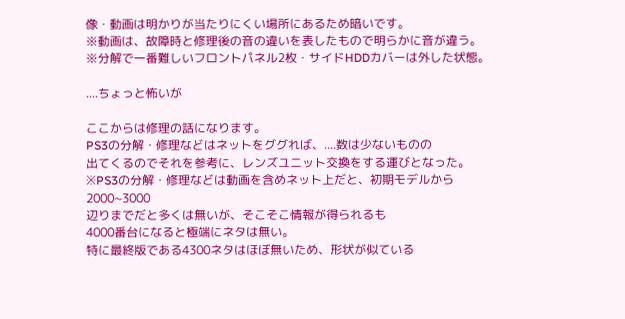像・動画は明かりが当たりにくい場所にあるため暗いです。
※動画は、故障時と修理後の音の違いを表したもので明らかに音が違う。
※分解で一番難しいフロントパネル2枚・サイドHDDカバーは外した状態。

....ちょっと怖いが

ここからは修理の話になります。
PS3の分解・修理などはネットをググれば、....数は少ないものの
出てくるのでそれを参考に、レンズユニット交換をする運びとなった。
※PS3の分解・修理などは動画を含めネット上だと、初期モデルから2000~3000
辺りまでだと多くは無いが、そこそこ情報が得られるも
4000番台になると極端にネタは無い。
特に最終版である4300ネタはほぼ無いため、形状が似ている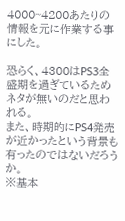4000~4200あたりの情報を元に作業する事にした。

恐らく、4300はPS3全盛期を過ぎているため
ネタが無いのだと思われる。
また、時期的にPS4発売が近かったという背景も有ったのではないだろうか。
※基本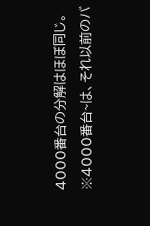4000番台の分解はほぼ同じ。
※4000番台~は、それ以前のバ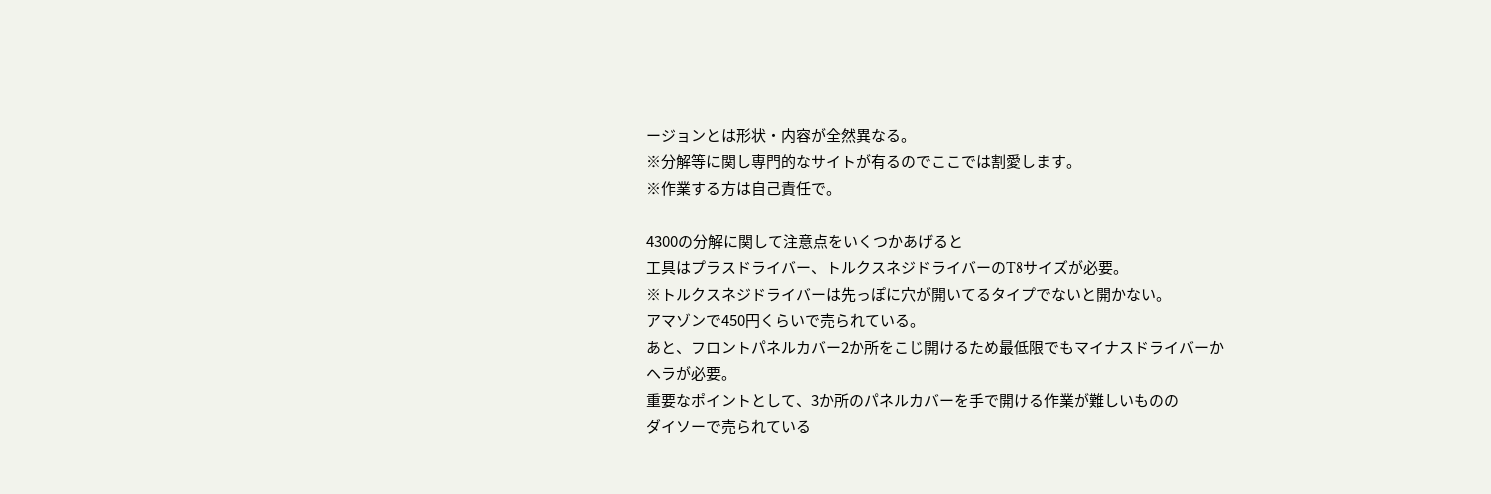ージョンとは形状・内容が全然異なる。
※分解等に関し専門的なサイトが有るのでここでは割愛します。
※作業する方は自己責任で。

4300の分解に関して注意点をいくつかあげると
工具はプラスドライバー、トルクスネジドライバーのT8サイズが必要。
※トルクスネジドライバーは先っぽに穴が開いてるタイプでないと開かない。
アマゾンで450円くらいで売られている。
あと、フロントパネルカバー2か所をこじ開けるため最低限でもマイナスドライバーか
ヘラが必要。
重要なポイントとして、3か所のパネルカバーを手で開ける作業が難しいものの
ダイソーで売られている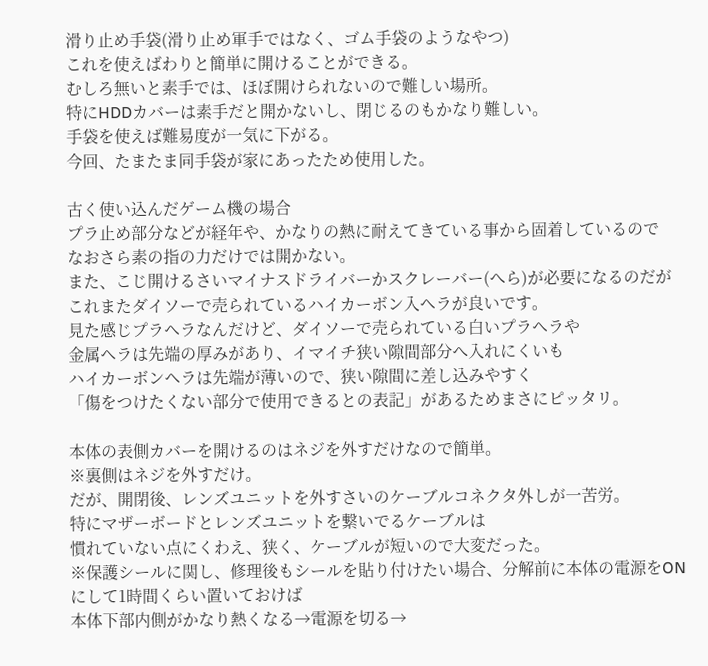滑り止め手袋(滑り止め軍手ではなく、ゴム手袋のようなやつ)
これを使えばわりと簡単に開けることができる。
むしろ無いと素手では、ほぼ開けられないので難しい場所。
特にHDDカバーは素手だと開かないし、閉じるのもかなり難しい。
手袋を使えば難易度が一気に下がる。
今回、たまたま同手袋が家にあったため使用した。

古く使い込んだゲーム機の場合
プラ止め部分などが経年や、かなりの熱に耐えてきている事から固着しているので
なおさら素の指の力だけでは開かない。
また、こじ開けるさいマイナスドライバーかスクレーバー(へら)が必要になるのだが
これまたダイソーで売られているハイカーボン入ヘラが良いです。
見た感じプラヘラなんだけど、ダイソーで売られている白いプラヘラや
金属ヘラは先端の厚みがあり、イマイチ狭い隙間部分へ入れにくいも
ハイカーボンヘラは先端が薄いので、狭い隙間に差し込みやすく
「傷をつけたくない部分で使用できるとの表記」があるためまさにピッタリ。

本体の表側カバーを開けるのはネジを外すだけなので簡単。
※裏側はネジを外すだけ。
だが、開閉後、レンズユニットを外すさいのケーブルコネクタ外しが一苦労。
特にマザーボードとレンズユニットを繋いでるケーブルは
慣れていない点にくわえ、狭く、ケーブルが短いので大変だった。
※保護シールに関し、修理後もシールを貼り付けたい場合、分解前に本体の電源をONにして1時間くらい置いておけば
本体下部内側がかなり熱くなる→電源を切る→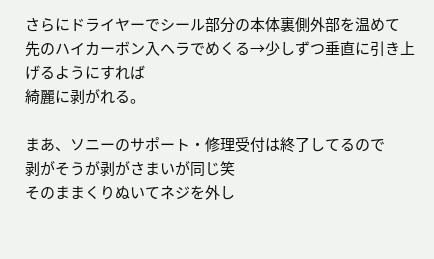さらにドライヤーでシール部分の本体裏側外部を温めて
先のハイカーボン入ヘラでめくる→少しずつ垂直に引き上げるようにすれば
綺麗に剥がれる。

まあ、ソニーのサポート・修理受付は終了してるので
剥がそうが剥がさまいが同じ笑
そのままくりぬいてネジを外し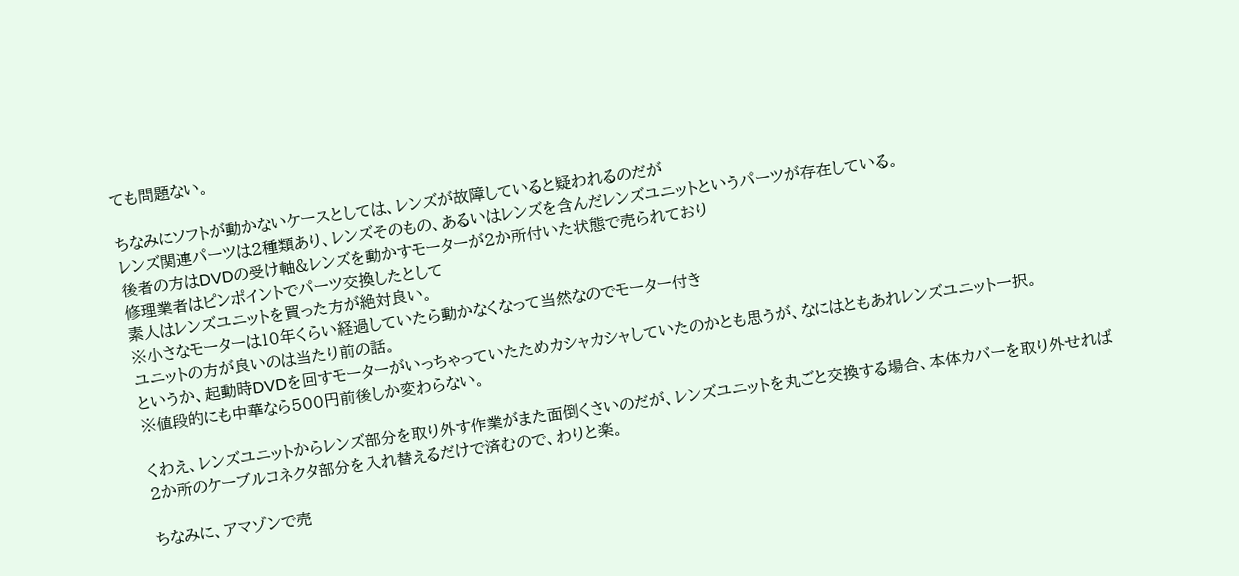ても問題ない。

ちなみにソフトが動かないケースとしては、レンズが故障していると疑われるのだが
レンズ関連パーツは2種類あり、レンズそのもの、あるいはレンズを含んだレンズユニットというパーツが存在している。
後者の方はDVDの受け軸&レンズを動かすモーターが2か所付いた状態で売られており
修理業者はピンポイントでパーツ交換したとして
素人はレンズユニットを買った方が絶対良い。
※小さなモーターは10年くらい経過していたら動かなくなって当然なのでモーター付き
ユニットの方が良いのは当たり前の話。
というか、起動時DVDを回すモーターがいっちゃっていたためカシャカシャしていたのかとも思うが、なにはともあれレンズユニット一択。
※値段的にも中華なら500円前後しか変わらない。

くわえ、レンズユニットからレンズ部分を取り外す作業がまた面倒くさいのだが、レンズユニットを丸ごと交換する場合、本体カバーを取り外せれば
2か所のケーブルコネクタ部分を入れ替えるだけで済むので、わりと楽。

ちなみに、アマゾンで売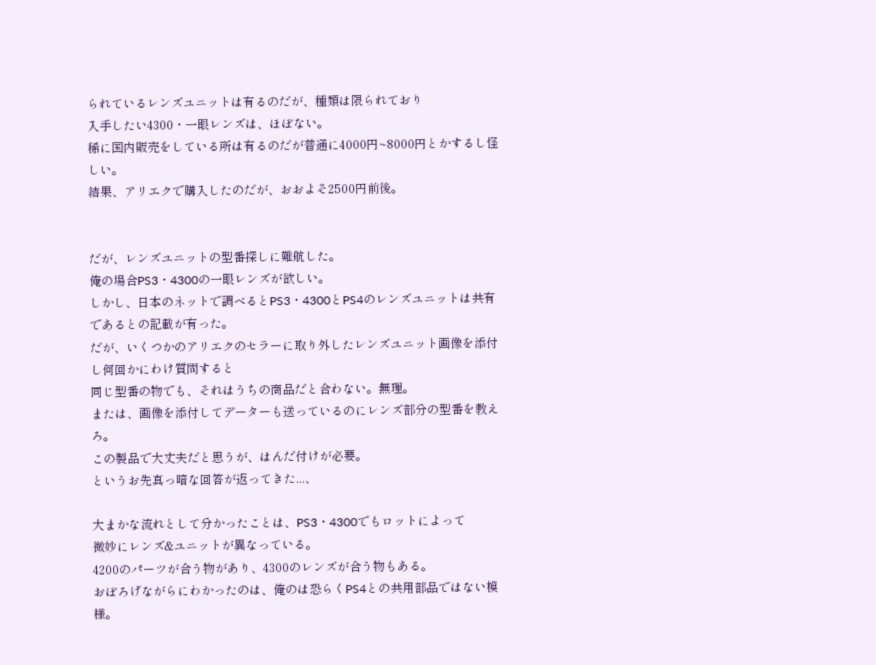られているレンズユニットは有るのだが、種類は限られており
入手したい4300・一眼レンズは、ほぼない。
稀に国内販売をしている所は有るのだが普通に4000円~8000円とかするし怪しい。
結果、アリエクで購入したのだが、おおよそ2500円前後。


だが、レンズユニットの型番探しに難航した。
俺の場合PS3・4300の一眼レンズが欲しい。
しかし、日本のネットで調べるとPS3・4300とPS4のレンズユニットは共有であるとの記載が有った。
だが、いくつかのアリエクのセラーに取り外したレンズユニット画像を添付し何回かにわけ質問すると
同じ型番の物でも、それはうちの商品だと合わない。無理。
または、画像を添付してデーターも送っているのにレンズ部分の型番を教えろ。
この製品で大丈夫だと思うが、はんだ付けが必要。
というお先真っ暗な回答が返ってきた...、

大まかな流れとして分かったことは、PS3・4300でもロットによって
微妙にレンズ&ユニットが異なっている。
4200のパーツが合う物があり、4300のレンズが合う物もある。
おぼろげながらにわかったのは、俺のは恐らくPS4との共用部品ではない模様。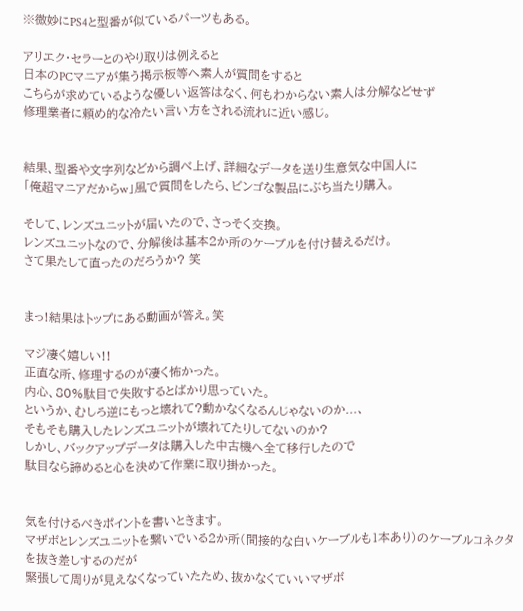※微妙にPS4と型番が似ているパーツもある。

アリエク・セラーとのやり取りは例えると
日本のPCマニアが集う掲示板等へ素人が質問をすると
こちらが求めているような優しい返答はなく、何もわからない素人は分解などせず
修理業者に頼め的な冷たい言い方をされる流れに近い感じ。


結果、型番や文字列などから調べ上げ、詳細なデータを送り生意気な中国人に
「俺超マニアだからw」風で質問をしたら、ビンゴな製品にぶち当たり購入。

そして、レンズユニットが届いたので、さっそく交換。
レンズユニットなので、分解後は基本2か所のケーブルを付け替えるだけ。
さて果たして直ったのだろうか? 笑


まっ!結果はトップにある動画が答え。笑

マジ凄く嬉しい!!
正直な所、修理するのが凄く怖かった。
内心、80%駄目で失敗するとばかり思っていた。
というか、むしろ逆にもっと壊れて?動かなくなるんじゃないのか...、
そもそも購入したレンズユニットが壊れてたりしてないのか?
しかし、バックアップデータは購入した中古機へ全て移行したので
駄目なら諦めると心を決めて作業に取り掛かった。


気を付けるべきポイントを書いときます。
マザボとレンズユニットを繋いでいる2か所(間接的な白いケーブルも1本あり)のケーブルコネクタを抜き差しするのだが
緊張して周りが見えなくなっていたため、抜かなくていいマザボ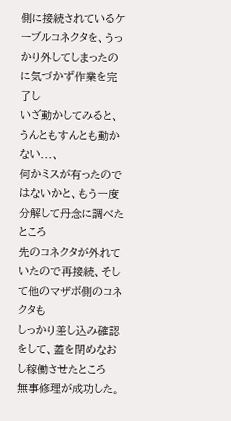側に接続されているケーブルコネクタを、うっかり外してしまったのに気づかず作業を完了し
いざ動かしてみると、うんともすんとも動かない...、
何かミスが有ったのではないかと、もう一度分解して丹念に調べたところ
先のコネクタが外れていたので再接続、そして他のマザボ側のコネクタも
しっかり差し込み確認をして、蓋を閉めなおし稼働させたところ
無事修理が成功した。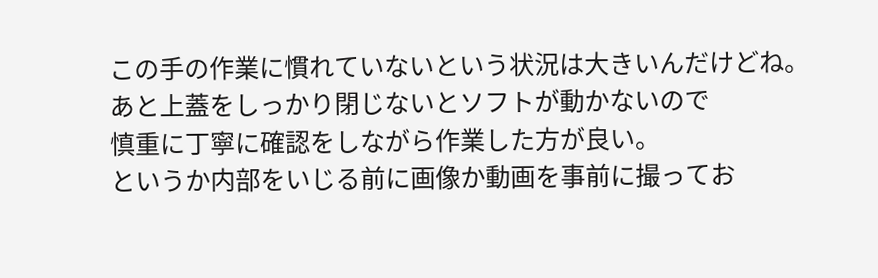この手の作業に慣れていないという状況は大きいんだけどね。
あと上蓋をしっかり閉じないとソフトが動かないので
慎重に丁寧に確認をしながら作業した方が良い。
というか内部をいじる前に画像か動画を事前に撮ってお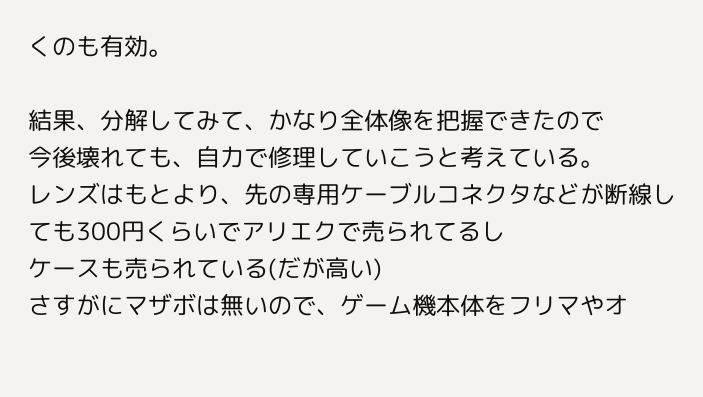くのも有効。

結果、分解してみて、かなり全体像を把握できたので
今後壊れても、自力で修理していこうと考えている。
レンズはもとより、先の専用ケーブルコネクタなどが断線しても300円くらいでアリエクで売られてるし
ケースも売られている(だが高い)
さすがにマザボは無いので、ゲーム機本体をフリマやオ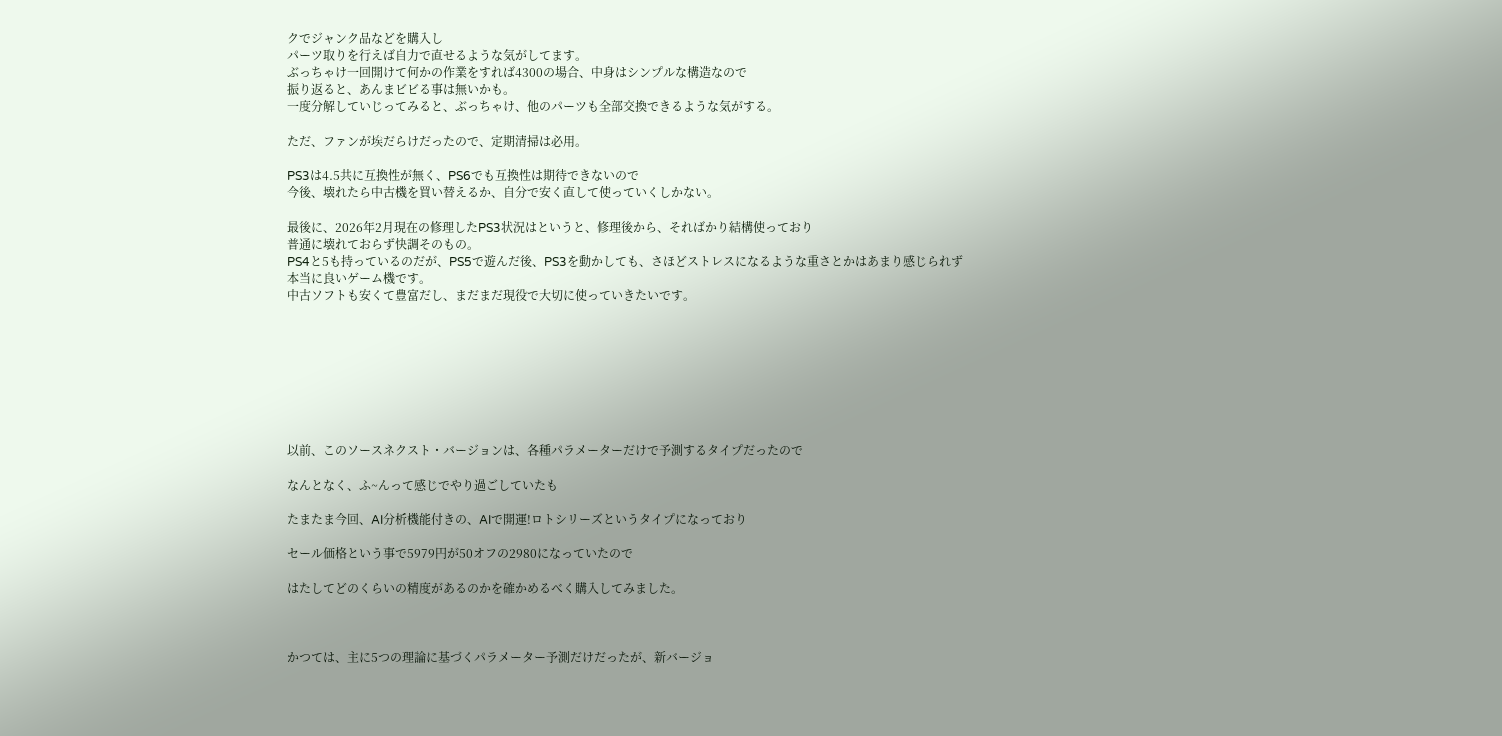クでジャンク品などを購入し
パーツ取りを行えば自力で直せるような気がしてます。
ぶっちゃけ一回開けて何かの作業をすれば4300の場合、中身はシンプルな構造なので
振り返ると、あんまビビる事は無いかも。
一度分解していじってみると、ぶっちゃけ、他のパーツも全部交換できるような気がする。

ただ、ファンが埃だらけだったので、定期清掃は必用。

PS3は4.5共に互換性が無く、PS6でも互換性は期待できないので
今後、壊れたら中古機を買い替えるか、自分で安く直して使っていくしかない。

最後に、2026年2月現在の修理したPS3状況はというと、修理後から、そればかり結構使っており
普通に壊れておらず快調そのもの。
PS4と5も持っているのだが、PS5で遊んだ後、PS3を動かしても、さほどストレスになるような重さとかはあまり感じられず
本当に良いゲーム機です。
中古ソフトも安くて豊富だし、まだまだ現役で大切に使っていきたいです。








以前、このソースネクスト・バージョンは、各種パラメーターだけで予測するタイプだったので

なんとなく、ふ~んって感じでやり過ごしていたも

たまたま今回、AI分析機能付きの、AIで開運!ロトシリーズというタイプになっており

セール価格という事で5979円が50オフの2980になっていたので

はたしてどのくらいの精度があるのかを確かめるべく購入してみました。



かつては、主に5つの理論に基づくパラメーター予測だけだったが、新バージョ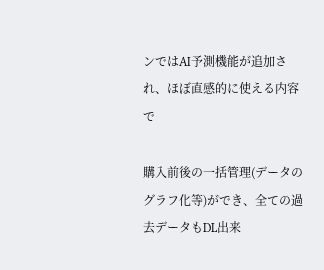ンではAI予測機能が追加され、ほぼ直感的に使える内容で

購入前後の一括管理(データのグラフ化等)ができ、全ての過去データもDL出来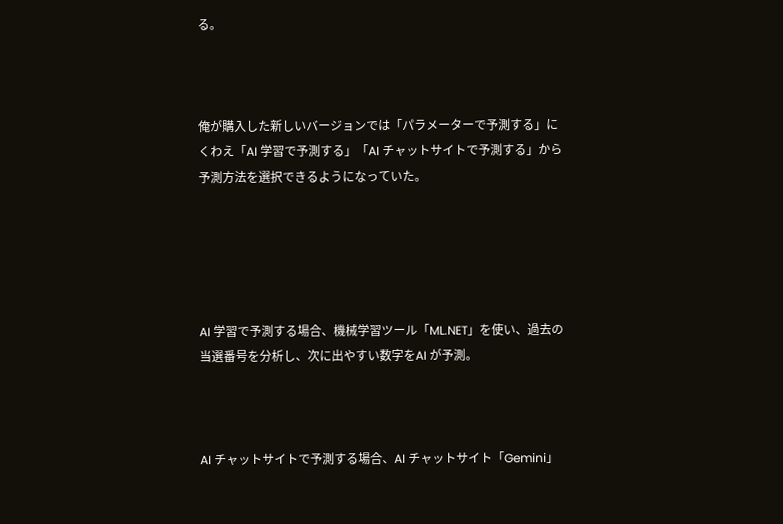る。



俺が購入した新しいバージョンでは「パラメーターで予測する」にくわえ「AI 学習で予測する」「AI チャットサイトで予測する」から予測方法を選択できるようになっていた。





AI 学習で予測する場合、機械学習ツール「ML.NET」を使い、過去の当選番号を分析し、次に出やすい数字をAI が予測。



AI チャットサイトで予測する場合、AI チャットサイト「Gemini」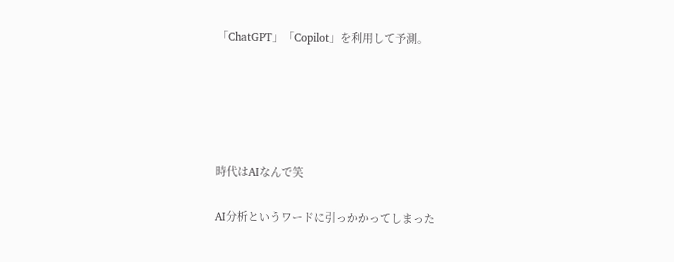「ChatGPT」「Copilot」を利用して予測。





時代はAIなんで笑

AI分析というワードに引っかかってしまった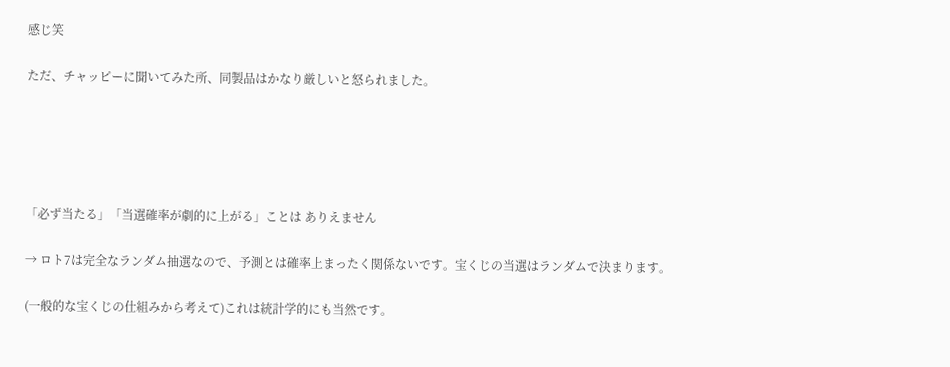感じ笑

ただ、チャッピーに聞いてみた所、同製品はかなり厳しいと怒られました。





「必ず当たる」「当選確率が劇的に上がる」ことは ありえません

→ ロト7は完全なランダム抽選なので、予測とは確率上まったく関係ないです。宝くじの当選はランダムで決まります。

(一般的な宝くじの仕組みから考えて)これは統計学的にも当然です。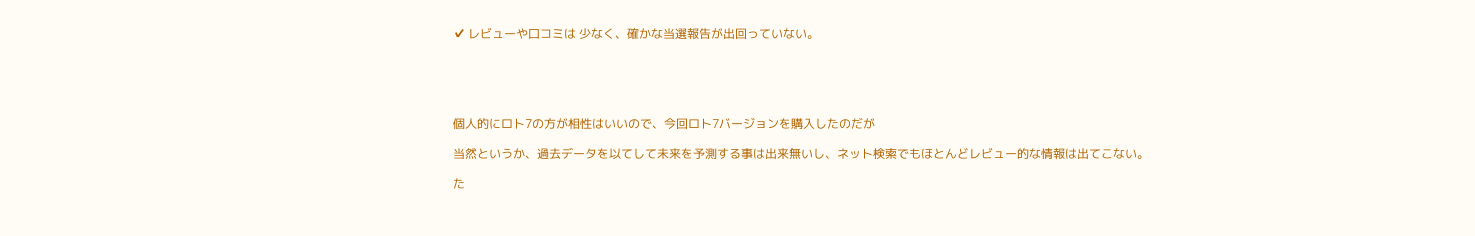✔ レビューや口コミは 少なく、確かな当選報告が出回っていない。





個人的にロト7の方が相性はいいので、今回ロト7バージョンを購入したのだが

当然というか、過去データを以てして未来を予測する事は出来無いし、ネット検索でもほとんどレビュー的な情報は出てこない。

た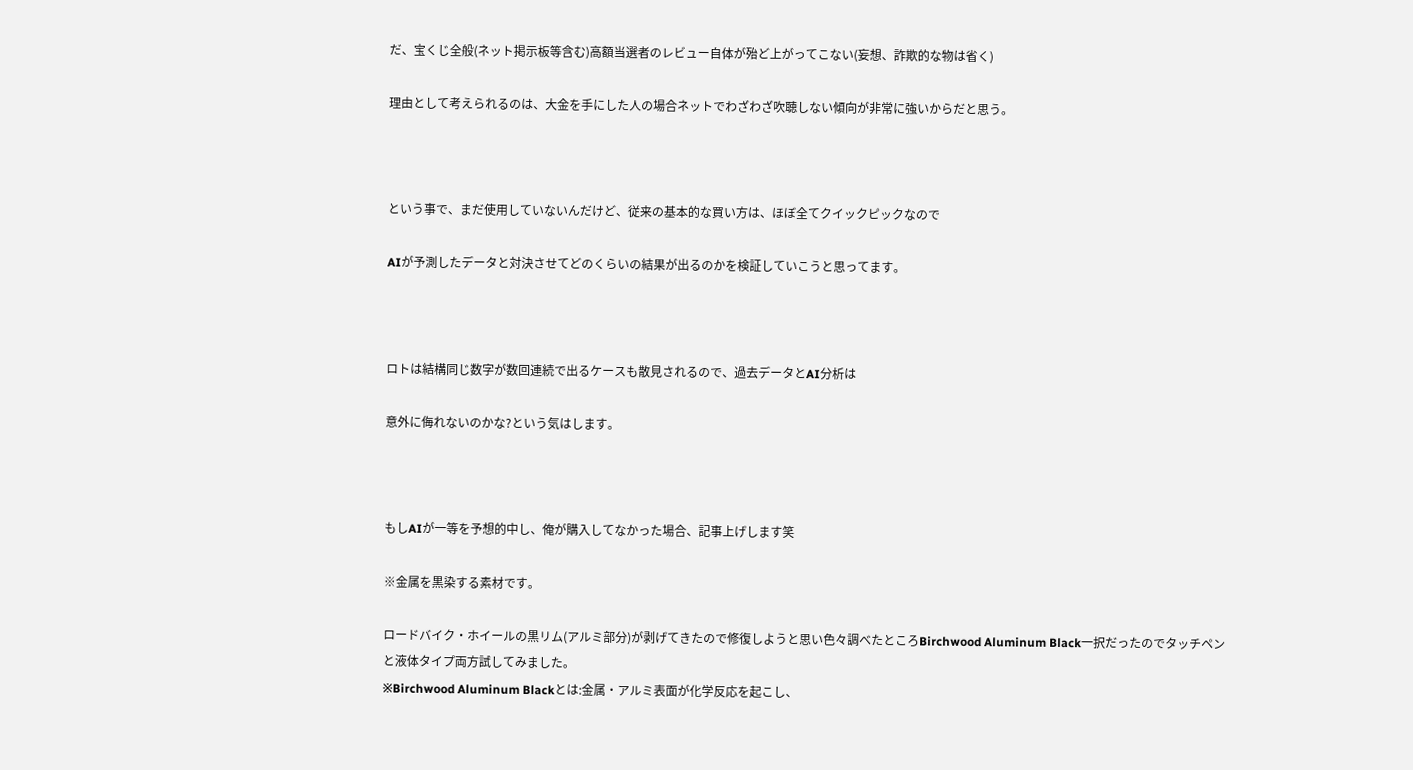だ、宝くじ全般(ネット掲示板等含む)高額当選者のレビュー自体が殆ど上がってこない(妄想、詐欺的な物は省く)

理由として考えられるのは、大金を手にした人の場合ネットでわざわざ吹聴しない傾向が非常に強いからだと思う。



という事で、まだ使用していないんだけど、従来の基本的な買い方は、ほぼ全てクイックピックなので

AIが予測したデータと対決させてどのくらいの結果が出るのかを検証していこうと思ってます。



ロトは結構同じ数字が数回連続で出るケースも散見されるので、過去データとAI分析は

意外に侮れないのかな?という気はします。



もしAIが一等を予想的中し、俺が購入してなかった場合、記事上げします笑

※金属を黒染する素材です。

ロードバイク・ホイールの黒リム(アルミ部分)が剥げてきたので修復しようと思い色々調べたところBirchwood Aluminum Black一択だったのでタッチペンと液体タイプ両方試してみました。
※Birchwood Aluminum Blackとは:金属・アルミ表面が化学反応を起こし、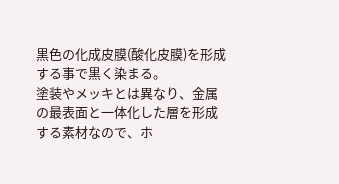黒色の化成皮膜(酸化皮膜)を形成する事で黒く染まる。
塗装やメッキとは異なり、金属の最表面と一体化した層を形成する素材なので、ホ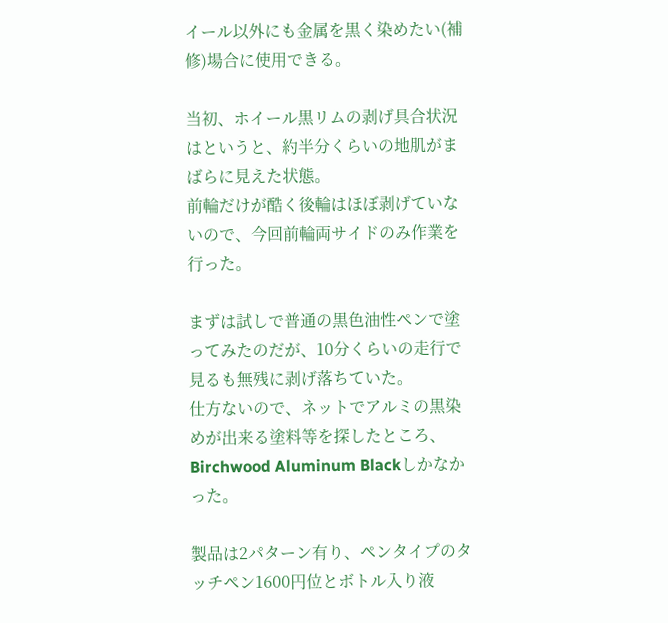イール以外にも金属を黒く染めたい(補修)場合に使用できる。

当初、ホイール黒リムの剥げ具合状況はというと、約半分くらいの地肌がまばらに見えた状態。
前輪だけが酷く後輪はほぼ剥げていないので、今回前輪両サイドのみ作業を行った。

まずは試しで普通の黒色油性ペンで塗ってみたのだが、10分くらいの走行で見るも無残に剥げ落ちていた。
仕方ないので、ネットでアルミの黒染めが出来る塗料等を探したところ、Birchwood Aluminum Blackしかなかった。

製品は2パターン有り、ペンタイプのタッチペン1600円位とボトル入り液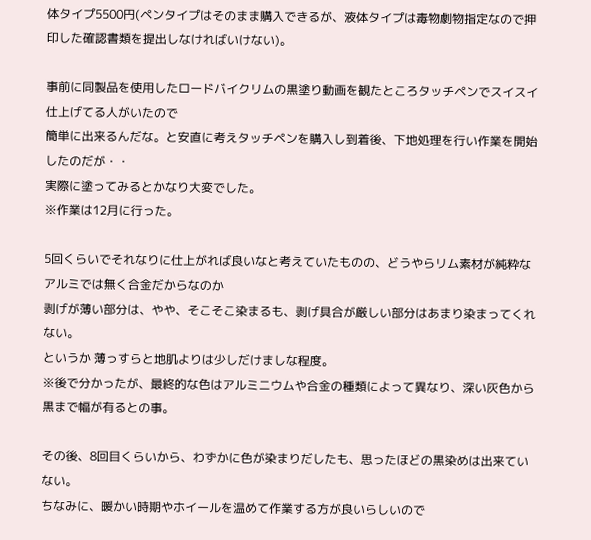体タイプ5500円(ペンタイプはそのまま購入できるが、液体タイプは毒物劇物指定なので押印した確認書類を提出しなければいけない)。

事前に同製品を使用したロードバイクリムの黒塗り動画を観たところタッチペンでスイスイ仕上げてる人がいたので
簡単に出来るんだな。と安直に考えタッチペンを購入し到着後、下地処理を行い作業を開始したのだが・・
実際に塗ってみるとかなり大変でした。
※作業は12月に行った。

5回くらいでそれなりに仕上がれば良いなと考えていたものの、どうやらリム素材が純粋なアルミでは無く合金だからなのか
剥げが薄い部分は、やや、そこそこ染まるも、剥げ具合が厳しい部分はあまり染まってくれない。
というか 薄っすらと地肌よりは少しだけましな程度。
※後で分かったが、最終的な色はアルミニウムや合金の種類によって異なり、深い灰色から黒まで幅が有るとの事。

その後、8回目くらいから、わずかに色が染まりだしたも、思ったほどの黒染めは出来ていない。
ちなみに、暖かい時期やホイールを温めて作業する方が良いらしいので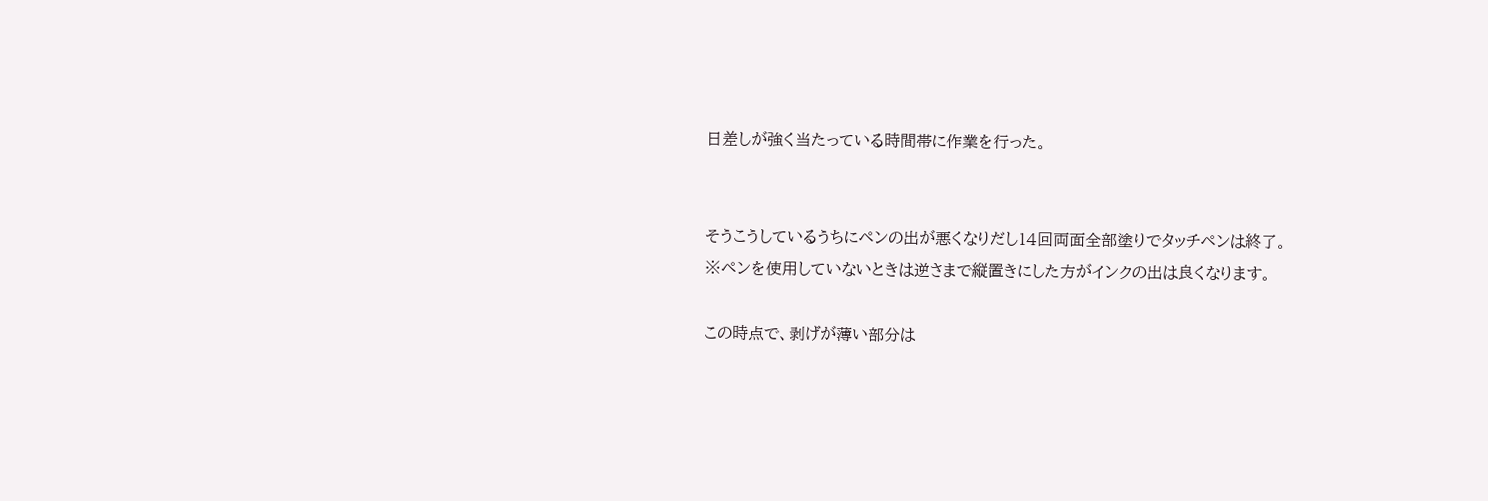日差しが強く当たっている時間帯に作業を行った。


そうこうしているうちにペンの出が悪くなりだし14回両面全部塗りでタッチペンは終了。
※ペンを使用していないときは逆さまで縦置きにした方がインクの出は良くなります。

この時点で、剥げが薄い部分は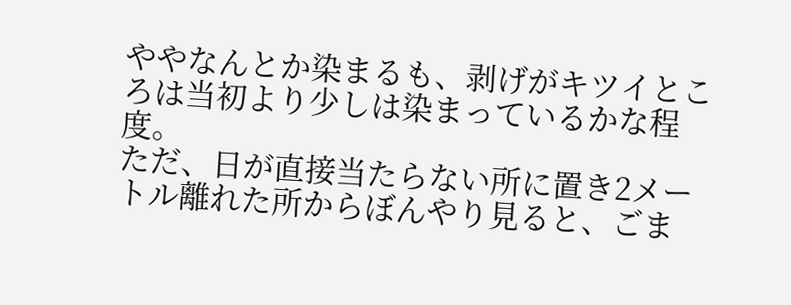ややなんとか染まるも、剥げがキツイところは当初より少しは染まっているかな程度。
ただ、日が直接当たらない所に置き2メートル離れた所からぼんやり見ると、ごま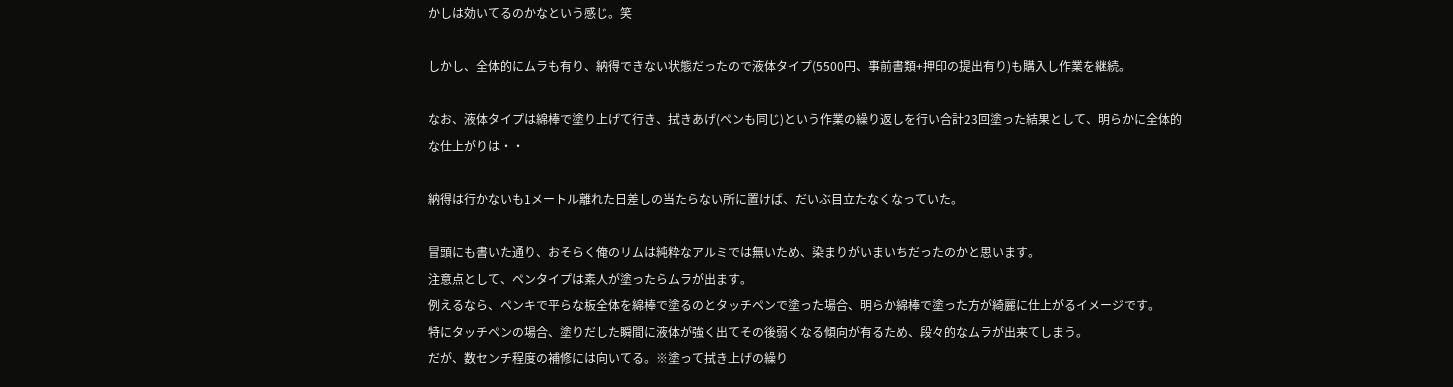かしは効いてるのかなという感じ。笑

しかし、全体的にムラも有り、納得できない状態だったので液体タイプ(5500円、事前書類+押印の提出有り)も購入し作業を継続。

なお、液体タイプは綿棒で塗り上げて行き、拭きあげ(ペンも同じ)という作業の繰り返しを行い合計23回塗った結果として、明らかに全体的な仕上がりは・・

納得は行かないも1メートル離れた日差しの当たらない所に置けば、だいぶ目立たなくなっていた。

冒頭にも書いた通り、おそらく俺のリムは純粋なアルミでは無いため、染まりがいまいちだったのかと思います。
注意点として、ペンタイプは素人が塗ったらムラが出ます。
例えるなら、ペンキで平らな板全体を綿棒で塗るのとタッチペンで塗った場合、明らか綿棒で塗った方が綺麗に仕上がるイメージです。
特にタッチペンの場合、塗りだした瞬間に液体が強く出てその後弱くなる傾向が有るため、段々的なムラが出来てしまう。
だが、数センチ程度の補修には向いてる。※塗って拭き上げの繰り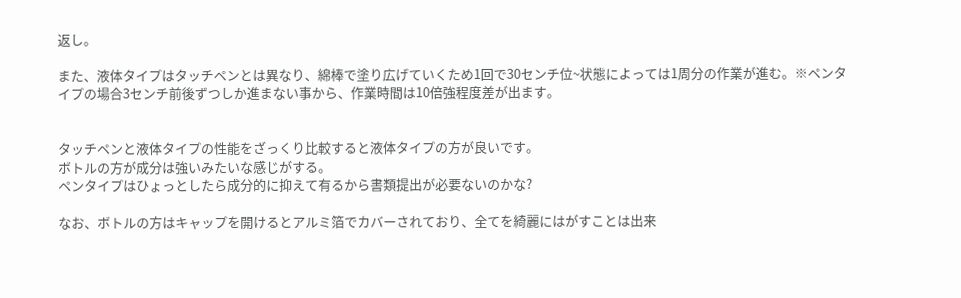返し。

また、液体タイプはタッチペンとは異なり、綿棒で塗り広げていくため1回で30センチ位~状態によっては1周分の作業が進む。※ペンタイプの場合3センチ前後ずつしか進まない事から、作業時間は10倍強程度差が出ます。


タッチペンと液体タイプの性能をざっくり比較すると液体タイプの方が良いです。
ボトルの方が成分は強いみたいな感じがする。
ペンタイプはひょっとしたら成分的に抑えて有るから書類提出が必要ないのかな?

なお、ボトルの方はキャップを開けるとアルミ箔でカバーされており、全てを綺麗にはがすことは出来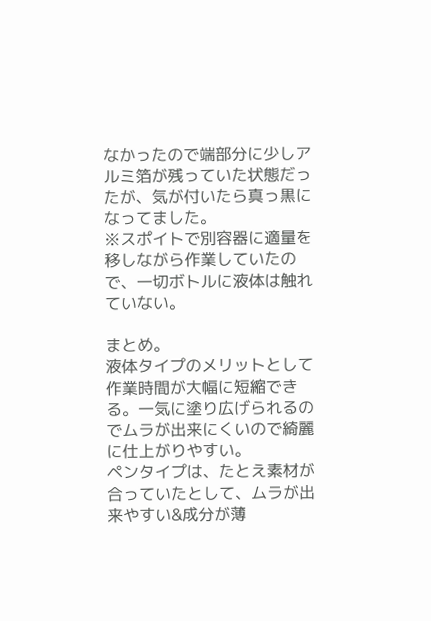なかったので端部分に少しアルミ箔が残っていた状態だったが、気が付いたら真っ黒になってました。
※スポイトで別容器に適量を移しながら作業していたので、一切ボトルに液体は触れていない。

まとめ。
液体タイプのメリットとして作業時間が大幅に短縮できる。一気に塗り広げられるのでムラが出来にくいので綺麗に仕上がりやすい。
ペンタイプは、たとえ素材が合っていたとして、ムラが出来やすい&成分が薄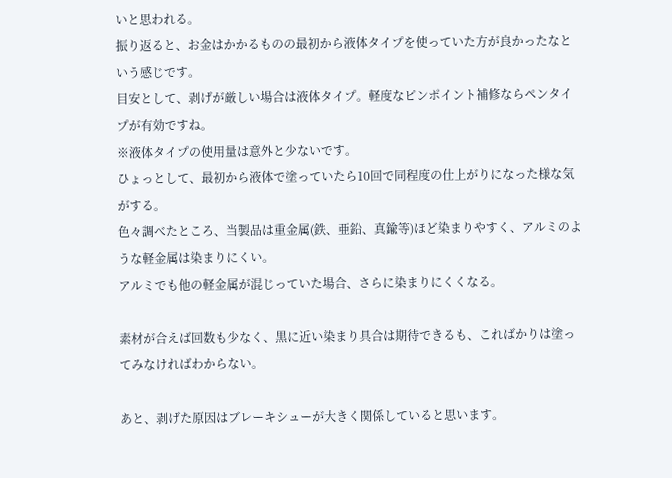いと思われる。
振り返ると、お金はかかるものの最初から液体タイプを使っていた方が良かったなという感じです。
目安として、剥げが厳しい場合は液体タイプ。軽度なピンポイント補修ならペンタイプが有効ですね。
※液体タイプの使用量は意外と少ないです。
ひょっとして、最初から液体で塗っていたら10回で同程度の仕上がりになった様な気がする。
色々調べたところ、当製品は重金属(鉄、亜鉛、真鍮等)ほど染まりやすく、アルミのような軽金属は染まりにくい。
アルミでも他の軽金属が混じっていた場合、さらに染まりにくくなる。

素材が合えば回数も少なく、黒に近い染まり具合は期待できるも、こればかりは塗ってみなければわからない。

あと、剥げた原因はブレーキシューが大きく関係していると思います。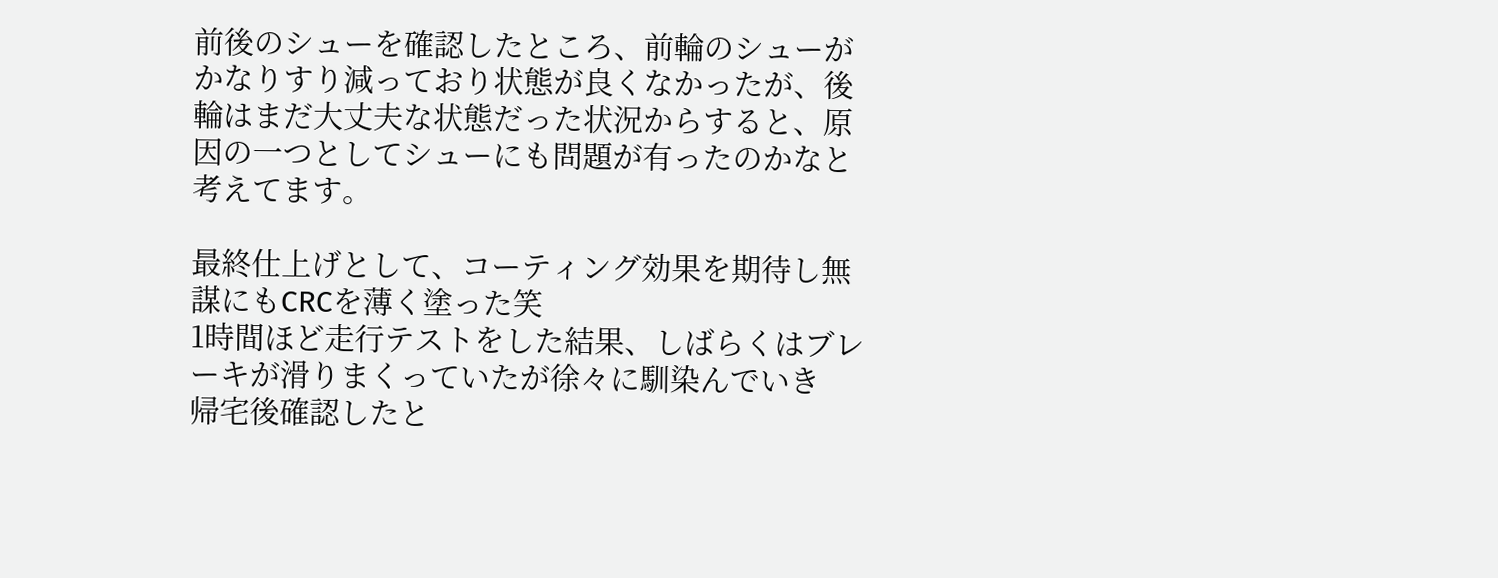前後のシューを確認したところ、前輪のシューがかなりすり減っており状態が良くなかったが、後輪はまだ大丈夫な状態だった状況からすると、原因の一つとしてシューにも問題が有ったのかなと考えてます。

最終仕上げとして、コーティング効果を期待し無謀にもCRCを薄く塗った笑
1時間ほど走行テストをした結果、しばらくはブレーキが滑りまくっていたが徐々に馴染んでいき
帰宅後確認したと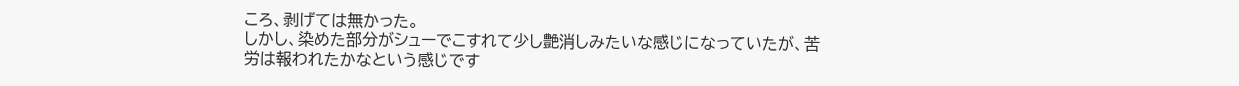ころ、剥げては無かった。
しかし、染めた部分がシューでこすれて少し艶消しみたいな感じになっていたが、苦労は報われたかなという感じです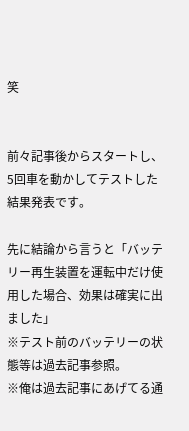笑


前々記事後からスタートし、5回車を動かしてテストした結果発表です。

先に結論から言うと「バッテリー再生装置を運転中だけ使用した場合、効果は確実に出ました」
※テスト前のバッテリーの状態等は過去記事参照。
※俺は過去記事にあげてる通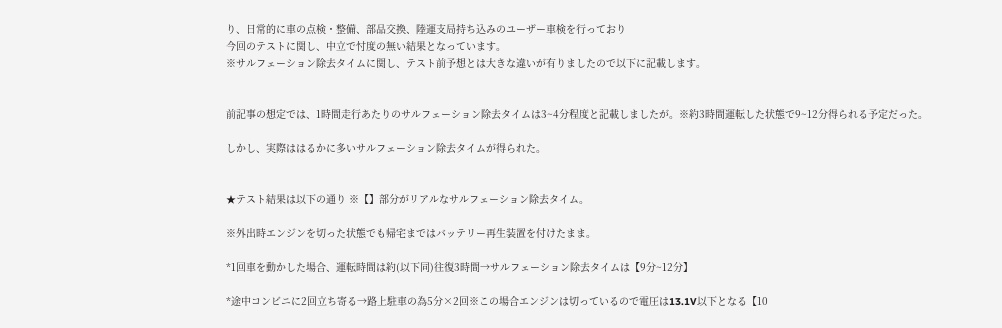り、日常的に車の点検・整備、部品交換、陸運支局持ち込みのユーザー車検を行っており
今回のテストに関し、中立で忖度の無い結果となっています。
※サルフェーション除去タイムに関し、テスト前予想とは大きな違いが有りましたので以下に記載します。


前記事の想定では、1時間走行あたりのサルフェーション除去タイムは3~4分程度と記載しましたが。※約3時間運転した状態で9~12分得られる予定だった。

しかし、実際ははるかに多いサルフェーション除去タイムが得られた。


★テスト結果は以下の通り ※【】部分がリアルなサルフェーション除去タイム。

※外出時エンジンを切った状態でも帰宅まではバッテリー再生装置を付けたまま。

*1回車を動かした場合、運転時間は約(以下同)往復3時間→サルフェーション除去タイムは【9分~12分】

*途中コンビニに2回立ち寄る→路上駐車の為5分×2回※この場合エンジンは切っているので電圧は13.1V以下となる【10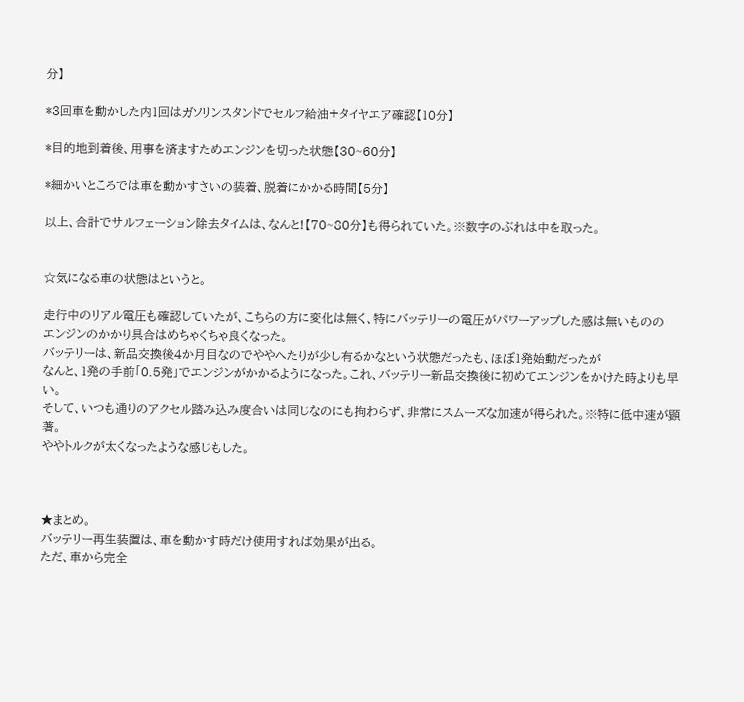分】

*3回車を動かした内1回はガソリンスタンドでセルフ給油+タイヤエア確認【10分】

*目的地到着後、用事を済ますためエンジンを切った状態【30~60分】

*細かいところでは車を動かすさいの装着、脱着にかかる時間【5分】

以上、合計でサルフェーション除去タイムは、なんと!【70~80分】も得られていた。※数字のぶれは中を取った。


☆気になる車の状態はというと。

走行中のリアル電圧も確認していたが、こちらの方に変化は無く、特にバッテリーの電圧がパワーアップした感は無いものの
エンジンのかかり具合はめちゃくちゃ良くなった。
バッテリーは、新品交換後4か月目なのでややへたりが少し有るかなという状態だったも、ほぼ1発始動だったが
なんと、1発の手前「0.5発」でエンジンがかかるようになった。これ、バッテリー新品交換後に初めてエンジンをかけた時よりも早い。
そして、いつも通りのアクセル踏み込み度合いは同じなのにも拘わらず、非常にスムーズな加速が得られた。※特に低中速が顕著。
ややトルクが太くなったような感じもした。



★まとめ。
バッテリー再生装置は、車を動かす時だけ使用すれば効果が出る。
ただ、車から完全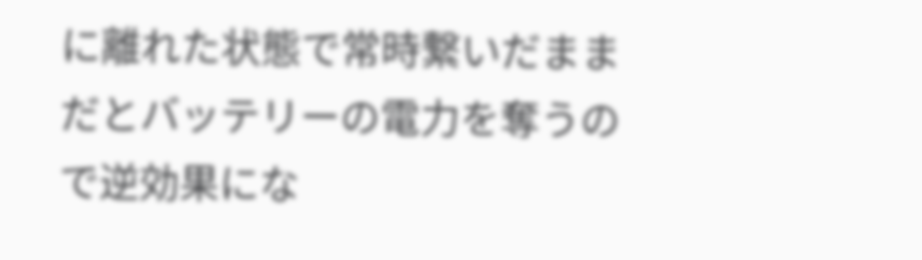に離れた状態で常時繋いだままだとバッテリーの電力を奪うので逆効果にな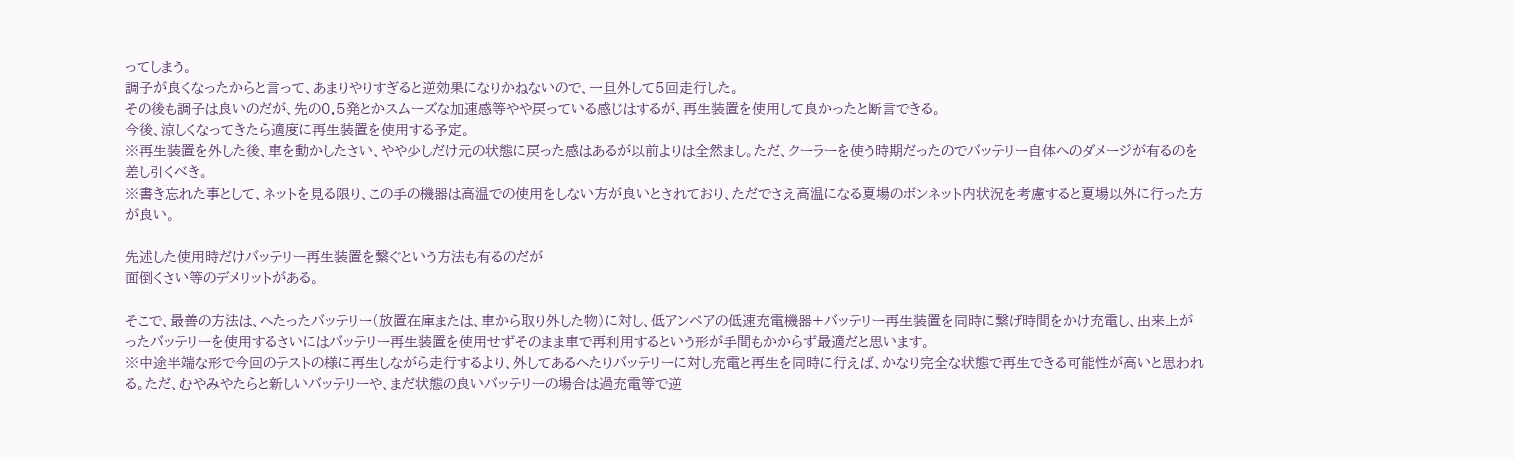ってしまう。
調子が良くなったからと言って、あまりやりすぎると逆効果になりかねないので、一旦外して5回走行した。
その後も調子は良いのだが、先の0.5発とかスムーズな加速感等やや戻っている感じはするが、再生装置を使用して良かったと断言できる。
今後、涼しくなってきたら適度に再生装置を使用する予定。
※再生装置を外した後、車を動かしたさい、やや少しだけ元の状態に戻った感はあるが以前よりは全然まし。ただ、クーラーを使う時期だったのでバッテリー自体へのダメージが有るのを差し引くべき。
※書き忘れた事として、ネットを見る限り、この手の機器は高温での使用をしない方が良いとされており、ただでさえ高温になる夏場のボンネット内状況を考慮すると夏場以外に行った方が良い。

先述した使用時だけバッテリー再生装置を繋ぐという方法も有るのだが
面倒くさい等のデメリットがある。

そこで、最善の方法は、へたったバッテリー(放置在庫または、車から取り外した物)に対し、低アンペアの低速充電機器+バッテリー再生装置を同時に繋げ時間をかけ充電し、出来上がったバッテリーを使用するさいにはバッテリー再生装置を使用せずそのまま車で再利用するという形が手間もかからず最適だと思います。
※中途半端な形で今回のテストの様に再生しながら走行するより、外してあるへたりバッテリーに対し充電と再生を同時に行えば、かなり完全な状態で再生できる可能性が高いと思われる。ただ、むやみやたらと新しいバッテリーや、まだ状態の良いバッテリーの場合は過充電等で逆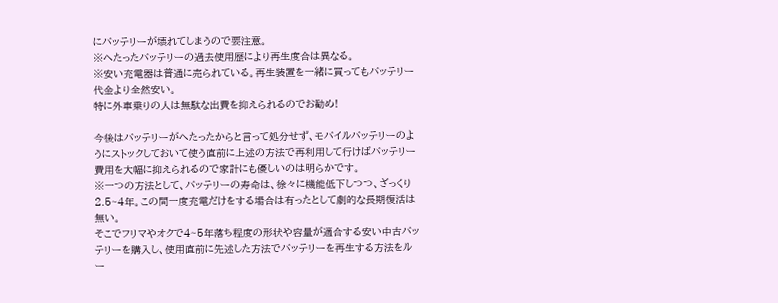にバッテリーが壊れてしまうので要注意。
※へたったバッテリーの過去使用歴により再生度合は異なる。
※安い充電器は普通に売られている。再生装置を一緒に買ってもバッテリー代金より全然安い。
特に外車乗りの人は無駄な出費を抑えられるのでお勧め!

今後はバッテリーがへたったからと言って処分せず、モバイルバッテリーのようにストックしておいて使う直前に上述の方法で再利用して行けばバッテリー費用を大幅に抑えられるので家計にも優しいのは明らかです。
※一つの方法として、バッテリーの寿命は、徐々に機能低下しつつ、ざっくり2.5~4年。この間一度充電だけをする場合は有ったとして劇的な長期復活は無い。
そこでフリマやオクで4~5年落ち程度の形状や容量が適合する安い中古バッテリーを購入し、使用直前に先述した方法でバッテリーを再生する方法をルー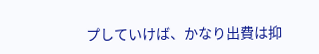プしていけば、かなり出費は抑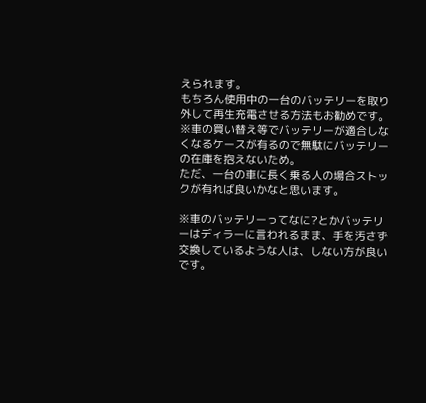えられます。
もちろん使用中の一台のバッテリーを取り外して再生充電させる方法もお勧めです。
※車の買い替え等でバッテリーが適合しなくなるケースが有るので無駄にバッテリーの在庫を抱えないため。
ただ、一台の車に長く乗る人の場合ストックが有れば良いかなと思います。

※車のバッテリーってなに?とかバッテリーはディラーに言われるまま、手を汚さず交換しているような人は、しない方が良いです。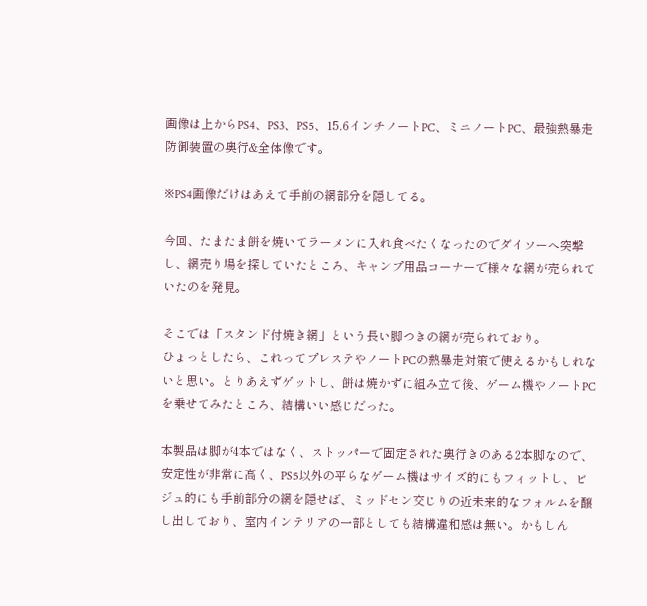画像は上からPS4、PS3、PS5、15.6インチノートPC、ミニノートPC、最強熱暴走防御装置の奥行&全体像です。

※PS4画像だけはあえて手前の網部分を隠してる。

今回、たまたま餅を焼いてラーメンに入れ食べたくなったのでダイソーへ突撃し、網売り場を探していたところ、キャンプ用品コーナーで様々な網が売られていたのを発見。

そこでは「スタンド付焼き網」という長い脚つきの網が売られており。
ひょっとしたら、これってプレステやノートPCの熱暴走対策で使えるかもしれないと思い。とりあえずゲットし、餅は焼かずに組み立て後、ゲーム機やノートPCを乗せてみたところ、結構いい感じだった。

本製品は脚が4本ではなく、ストッパーで固定された奥行きのある2本脚なので、安定性が非常に高く、PS5以外の平らなゲーム機はサイズ的にもフィットし、ビジュ的にも手前部分の網を隠せば、ミッドセン交じりの近未来的なフォルムを醸し出しており、室内インテリアの一部としても結構違和感は無い。かもしん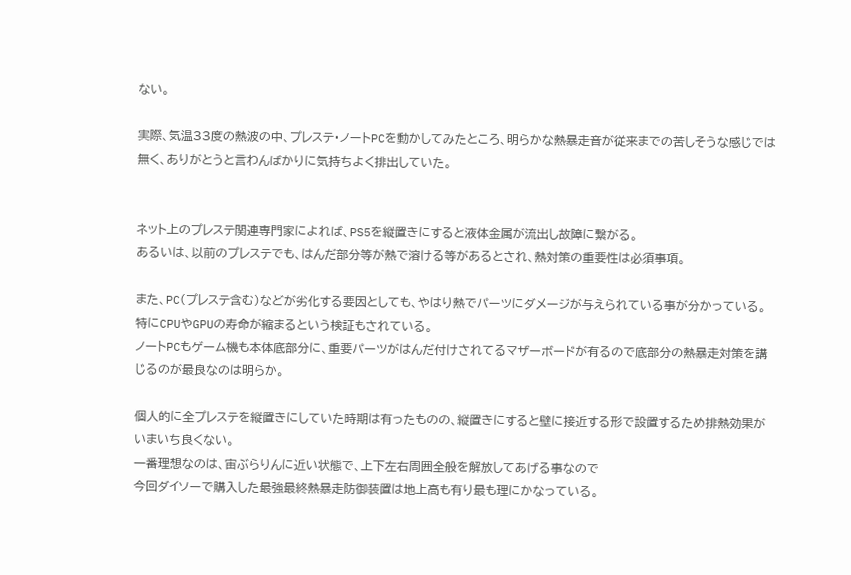ない。

実際、気温33度の熱波の中、プレステ・ノートPCを動かしてみたところ、明らかな熱暴走音が従来までの苦しそうな感じでは無く、ありがとうと言わんばかりに気持ちよく排出していた。


ネット上のプレステ関連専門家によれば、PS5を縦置きにすると液体金属が流出し故障に繋がる。
あるいは、以前のプレステでも、はんだ部分等が熱で溶ける等があるとされ、熱対策の重要性は必須事項。

また、PC(プレステ含む)などが劣化する要因としても、やはり熱でパーツにダメージが与えられている事が分かっている。
特にCPUやGPUの寿命が縮まるという検証もされている。
ノートPCもゲーム機も本体底部分に、重要パーツがはんだ付けされてるマザーボードが有るので底部分の熱暴走対策を講じるのが最良なのは明らか。

個人的に全プレステを縦置きにしていた時期は有ったものの、縦置きにすると壁に接近する形で設置するため排熱効果がいまいち良くない。
一番理想なのは、宙ぶらりんに近い状態で、上下左右周囲全般を解放してあげる事なので
今回ダイソーで購入した最強最終熱暴走防御装置は地上高も有り最も理にかなっている。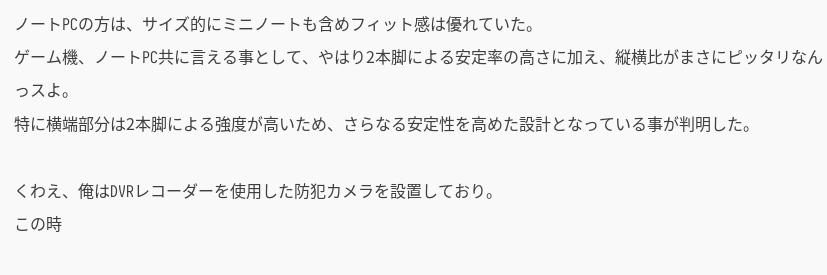ノートPCの方は、サイズ的にミニノートも含めフィット感は優れていた。
ゲーム機、ノートPC共に言える事として、やはり2本脚による安定率の高さに加え、縦横比がまさにピッタリなんっスよ。
特に横端部分は2本脚による強度が高いため、さらなる安定性を高めた設計となっている事が判明した。

くわえ、俺はDVRレコーダーを使用した防犯カメラを設置しており。
この時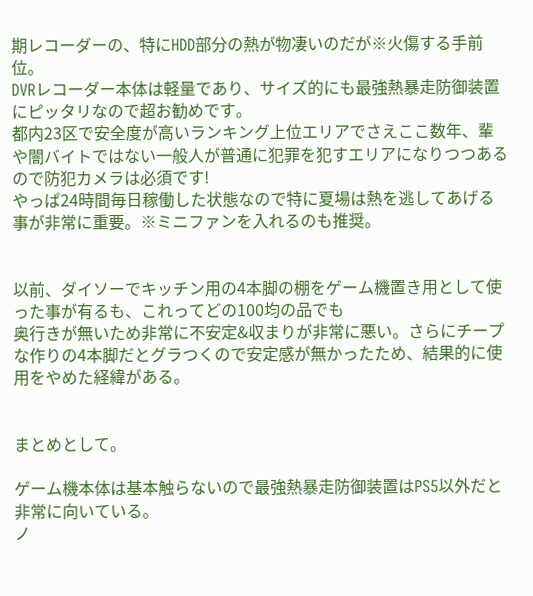期レコーダーの、特にHDD部分の熱が物凄いのだが※火傷する手前位。
DVRレコーダー本体は軽量であり、サイズ的にも最強熱暴走防御装置にピッタリなので超お勧めです。
都内23区で安全度が高いランキング上位エリアでさえここ数年、輩や闇バイトではない一般人が普通に犯罪を犯すエリアになりつつあるので防犯カメラは必須です!
やっぱ24時間毎日稼働した状態なので特に夏場は熱を逃してあげる事が非常に重要。※ミニファンを入れるのも推奨。


以前、ダイソーでキッチン用の4本脚の棚をゲーム機置き用として使った事が有るも、これってどの100均の品でも
奥行きが無いため非常に不安定&収まりが非常に悪い。さらにチープな作りの4本脚だとグラつくので安定感が無かったため、結果的に使用をやめた経緯がある。


まとめとして。

ゲーム機本体は基本触らないので最強熱暴走防御装置はPS5以外だと非常に向いている。
ノ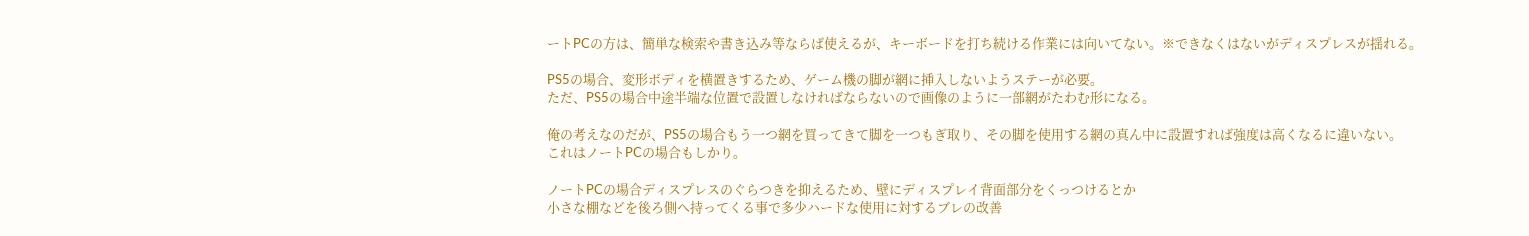ートPCの方は、簡単な検索や書き込み等ならば使えるが、キーボードを打ち続ける作業には向いてない。※できなくはないがディスプレスが揺れる。

PS5の場合、変形ボディを横置きするため、ゲーム機の脚が網に挿入しないようステーが必要。
ただ、PS5の場合中途半端な位置で設置しなければならないので画像のように一部網がたわむ形になる。

俺の考えなのだが、PS5の場合もう一つ網を買ってきて脚を一つもぎ取り、その脚を使用する網の真ん中に設置すれば強度は高くなるに違いない。
これはノートPCの場合もしかり。

ノートPCの場合ディスプレスのぐらつきを抑えるため、壁にディスプレイ背面部分をくっつけるとか
小さな棚などを後ろ側へ持ってくる事で多少ハードな使用に対するブレの改善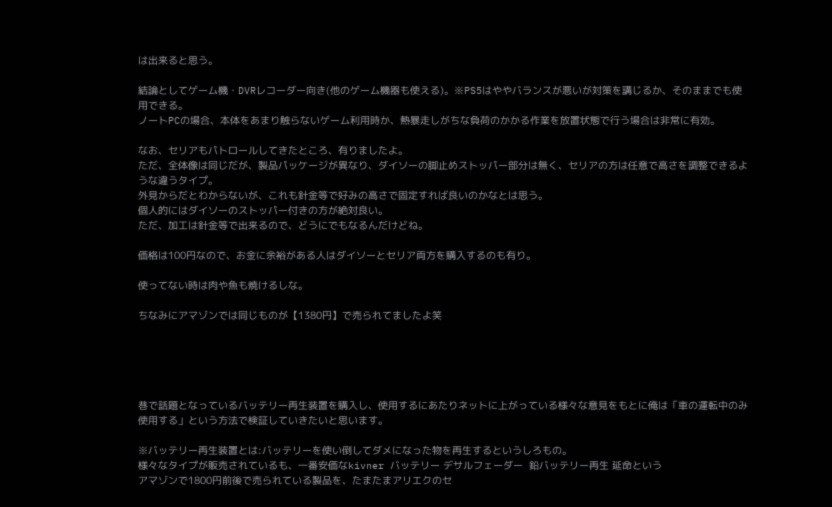は出来ると思う。

結論としてゲーム機・DVRレコーダー向き(他のゲーム機器も使える)。※PS5はややバランスが悪いが対策を講じるか、そのままでも使用できる。
ノートPCの場合、本体をあまり触らないゲーム利用時か、熱暴走しがちな負荷のかかる作業を放置状態で行う場合は非常に有効。

なお、セリアもパトロールしてきたところ、有りましたよ。
ただ、全体像は同じだが、製品パッケージが異なり、ダイソーの脚止めストッパー部分は無く、セリアの方は任意で高さを調整できるような違うタイプ。
外見からだとわからないが、これも針金等で好みの高さで固定すれば良いのかなとは思う。
個人的にはダイソーのストッパー付きの方が絶対良い。
ただ、加工は針金等で出来るので、どうにでもなるんだけどね。

価格は100円なので、お金に余裕がある人はダイソーとセリア両方を購入するのも有り。

使ってない時は肉や魚も焼けるしな。

ちなみにアマゾンでは同じものが【1380円】で売られてましたよ笑





巷で話題となっているバッテリー再生装置を購入し、使用するにあたりネットに上がっている様々な意見をもとに俺は「車の運転中のみ使用する」という方法で検証していきたいと思います。

※バッテリー再生装置とは:バッテリーを使い倒してダメになった物を再生するというしろもの。
様々なタイプが販売されているも、一番安価なkivner バッテリー デサルフェーダー  鉛バッテリー再生 延命という
アマゾンで1800円前後で売られている製品を、たまたまアリエクのセ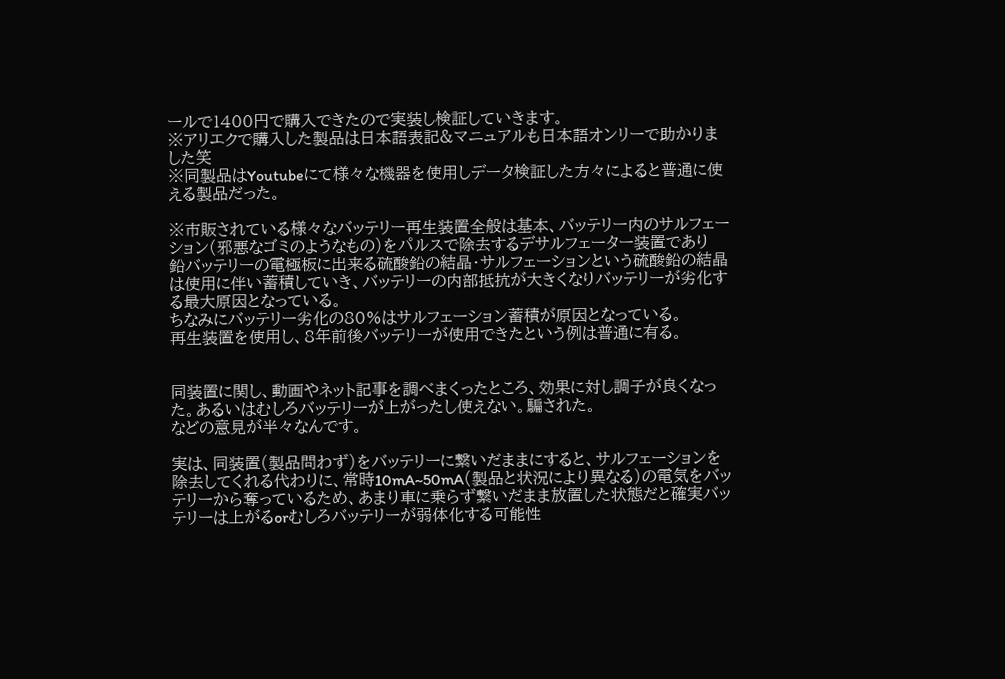ールで1400円で購入できたので実装し検証していきます。
※アリエクで購入した製品は日本語表記&マニュアルも日本語オンリーで助かりました笑
※同製品はYoutubeにて様々な機器を使用しデータ検証した方々によると普通に使える製品だった。

※市販されている様々なバッテリー再生装置全般は基本、バッテリー内のサルフェーション(邪悪なゴミのようなもの)をパルスで除去するデサルフェーター装置であり
鉛バッテリーの電極板に出来る硫酸鉛の結晶・サルフェーションという硫酸鉛の結晶は使用に伴い蓄積していき、バッテリーの内部抵抗が大きくなりバッテリーが劣化する最大原因となっている。
ちなみにバッテリー劣化の80%はサルフェーション蓄積が原因となっている。
再生装置を使用し、8年前後バッテリーが使用できたという例は普通に有る。


同装置に関し、動画やネット記事を調べまくったところ、効果に対し調子が良くなった。あるいはむしろバッテリーが上がったし使えない。騙された。
などの意見が半々なんです。

実は、同装置(製品問わず)をバッテリーに繋いだままにすると、サルフェーションを除去してくれる代わりに、常時10mA~50mA(製品と状況により異なる)の電気をバッテリーから奪っているため、あまり車に乗らず繋いだまま放置した状態だと確実バッテリーは上がるorむしろバッテリーが弱体化する可能性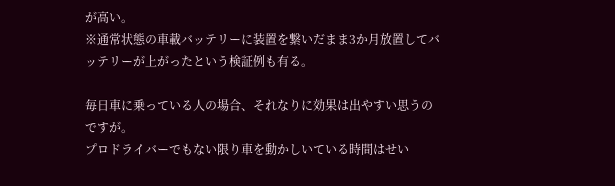が高い。
※通常状態の車載バッテリーに装置を繋いだまま3か月放置してバッテリーが上がったという検証例も有る。

毎日車に乗っている人の場合、それなりに効果は出やすい思うのですが。
プロドライバーでもない限り車を動かしいている時間はせい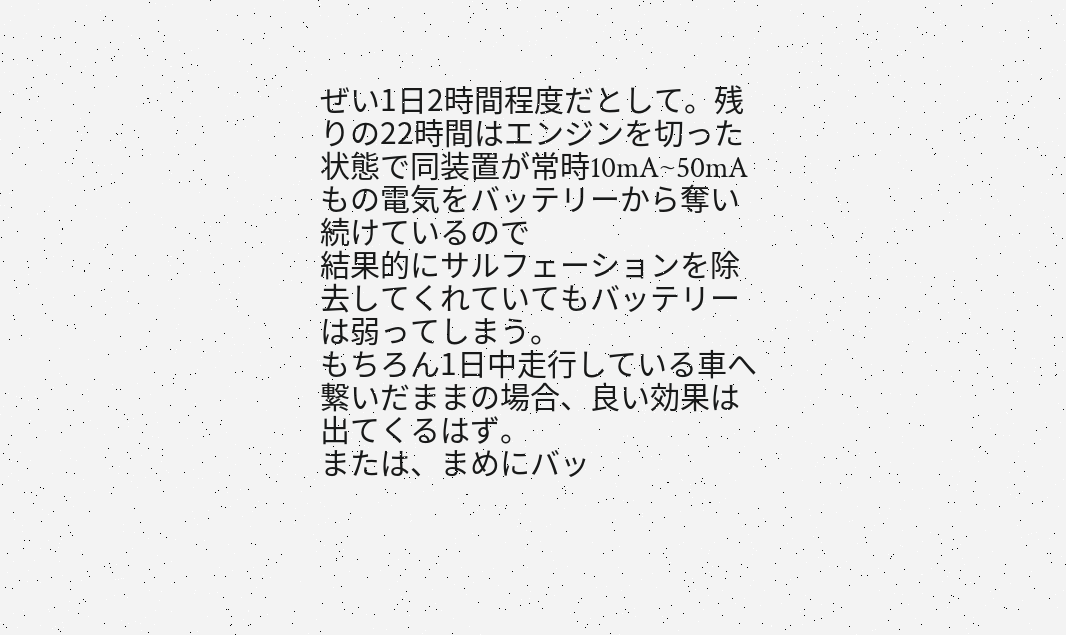ぜい1日2時間程度だとして。残りの22時間はエンジンを切った状態で同装置が常時10mA~50mAもの電気をバッテリーから奪い続けているので
結果的にサルフェーションを除去してくれていてもバッテリーは弱ってしまう。
もちろん1日中走行している車へ繋いだままの場合、良い効果は出てくるはず。
または、まめにバッ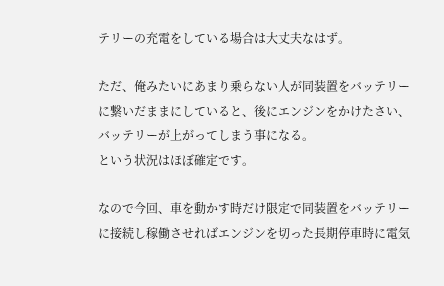テリーの充電をしている場合は大丈夫なはず。

ただ、俺みたいにあまり乗らない人が同装置をバッテリーに繋いだままにしていると、後にエンジンをかけたさい、バッテリーが上がってしまう事になる。
という状況はほぼ確定です。

なので今回、車を動かす時だけ限定で同装置をバッテリーに接続し稼働させればエンジンを切った長期停車時に電気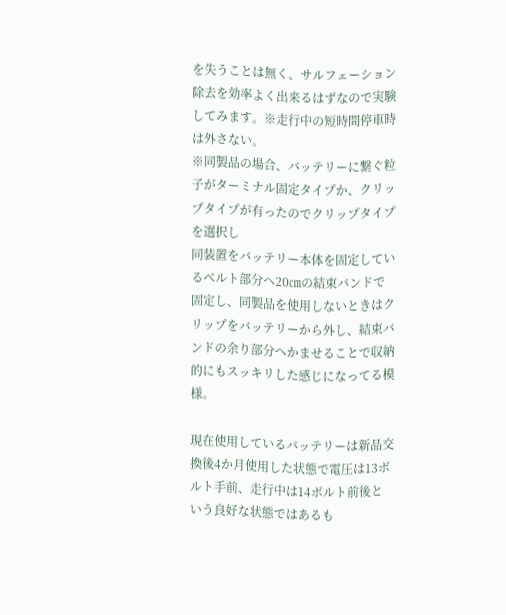を失うことは無く、サルフェーション除去を効率よく出来るはずなので実験してみます。※走行中の短時間停車時は外さない。
※同製品の場合、バッテリーに繋ぐ粒子がターミナル固定タイプか、クリップタイプが有ったのでクリップタイプを選択し
同装置をバッテリー本体を固定しているベルト部分へ20㎝の結束バンドで固定し、同製品を使用しないときはクリップをバッテリーから外し、結束バンドの余り部分へかませることで収納的にもスッキリした感じになってる模様。

現在使用しているバッテリーは新品交換後4か月使用した状態で電圧は13ボルト手前、走行中は14ボルト前後という良好な状態ではあるも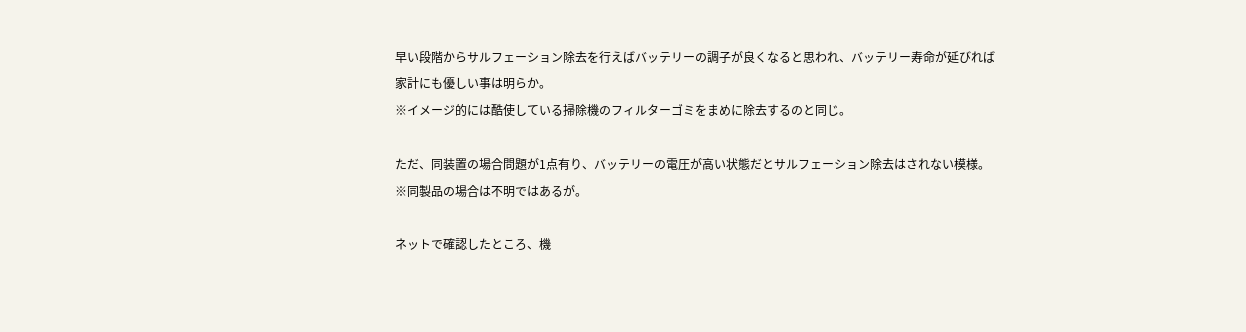早い段階からサルフェーション除去を行えばバッテリーの調子が良くなると思われ、バッテリー寿命が延びれば家計にも優しい事は明らか。
※イメージ的には酷使している掃除機のフィルターゴミをまめに除去するのと同じ。

ただ、同装置の場合問題が1点有り、バッテリーの電圧が高い状態だとサルフェーション除去はされない模様。
※同製品の場合は不明ではあるが。

ネットで確認したところ、機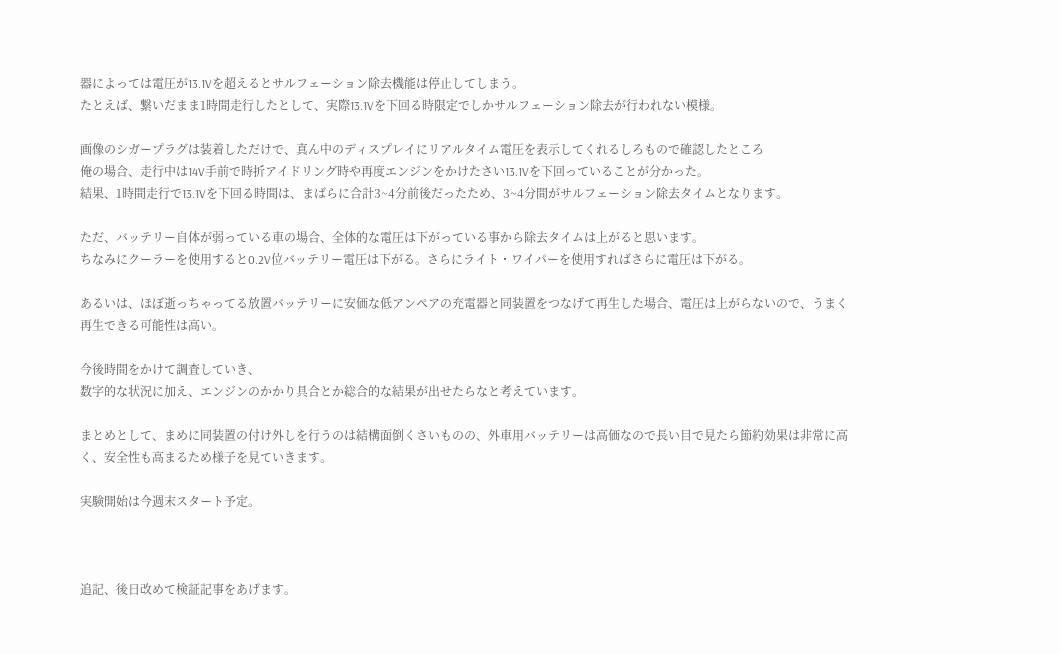器によっては電圧が13.1Vを超えるとサルフェーション除去機能は停止してしまう。
たとえば、繋いだまま1時間走行したとして、実際13.1Vを下回る時限定でしかサルフェーション除去が行われない模様。

画像のシガープラグは装着しただけで、真ん中のディスプレイにリアルタイム電圧を表示してくれるしろもので確認したところ
俺の場合、走行中は14V手前で時折アイドリング時や再度エンジンをかけたさい13.1Vを下回っていることが分かった。
結果、1時間走行で13.1Vを下回る時間は、まばらに合計3~4分前後だったため、3~4分間がサルフェーション除去タイムとなります。

ただ、バッテリー自体が弱っている車の場合、全体的な電圧は下がっている事から除去タイムは上がると思います。
ちなみにクーラーを使用すると0.2V位バッテリー電圧は下がる。さらにライト・ワイパーを使用すればさらに電圧は下がる。

あるいは、ほぼ逝っちゃってる放置バッテリーに安価な低アンペアの充電器と同装置をつなげて再生した場合、電圧は上がらないので、うまく再生できる可能性は高い。

今後時間をかけて調査していき、
数字的な状況に加え、エンジンのかかり具合とか総合的な結果が出せたらなと考えています。

まとめとして、まめに同装置の付け外しを行うのは結構面倒くさいものの、外車用バッテリーは高価なので長い目で見たら節約効果は非常に高く、安全性も高まるため様子を見ていきます。

実験開始は今週末スタート予定。



追記、後日改めて検証記事をあげます。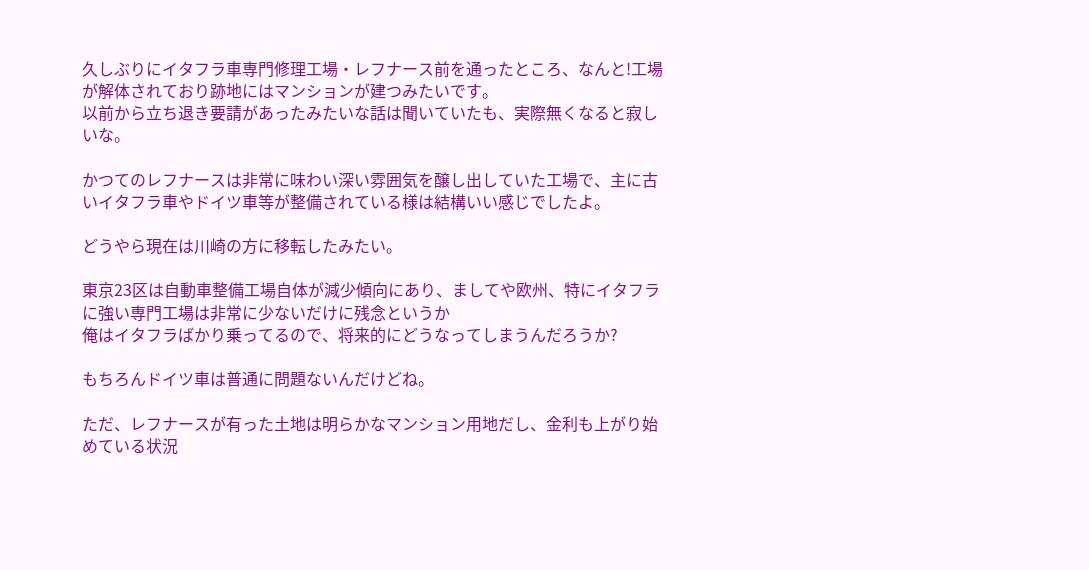久しぶりにイタフラ車専門修理工場・レフナース前を通ったところ、なんと!工場が解体されており跡地にはマンションが建つみたいです。
以前から立ち退き要請があったみたいな話は聞いていたも、実際無くなると寂しいな。

かつてのレフナースは非常に味わい深い雰囲気を醸し出していた工場で、主に古いイタフラ車やドイツ車等が整備されている様は結構いい感じでしたよ。

どうやら現在は川崎の方に移転したみたい。

東京23区は自動車整備工場自体が減少傾向にあり、ましてや欧州、特にイタフラに強い専門工場は非常に少ないだけに残念というか
俺はイタフラばかり乗ってるので、将来的にどうなってしまうんだろうか?

もちろんドイツ車は普通に問題ないんだけどね。

ただ、レフナースが有った土地は明らかなマンション用地だし、金利も上がり始めている状況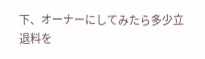下、オーナーにしてみたら多少立退料を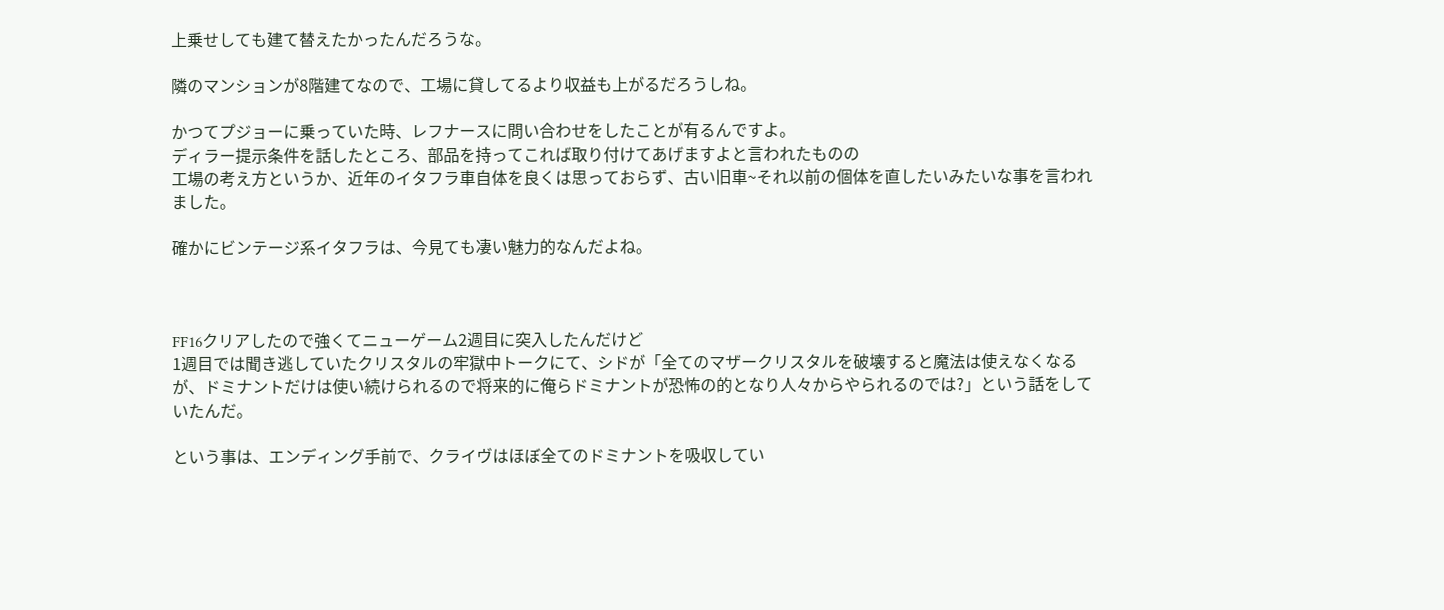上乗せしても建て替えたかったんだろうな。

隣のマンションが8階建てなので、工場に貸してるより収益も上がるだろうしね。

かつてプジョーに乗っていた時、レフナースに問い合わせをしたことが有るんですよ。
ディラー提示条件を話したところ、部品を持ってこれば取り付けてあげますよと言われたものの
工場の考え方というか、近年のイタフラ車自体を良くは思っておらず、古い旧車~それ以前の個体を直したいみたいな事を言われました。

確かにビンテージ系イタフラは、今見ても凄い魅力的なんだよね。



FF16クリアしたので強くてニューゲーム2週目に突入したんだけど
1週目では聞き逃していたクリスタルの牢獄中トークにて、シドが「全てのマザークリスタルを破壊すると魔法は使えなくなるが、ドミナントだけは使い続けられるので将来的に俺らドミナントが恐怖の的となり人々からやられるのでは?」という話をしていたんだ。

という事は、エンディング手前で、クライヴはほぼ全てのドミナントを吸収してい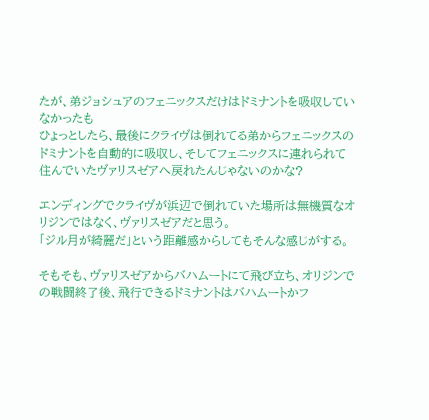たが、弟ジョシュアのフェニックスだけはドミナントを吸収していなかったも
ひょっとしたら、最後にクライヴは倒れてる弟からフェニックスのドミナントを自動的に吸収し、そしてフェニックスに連れられて住んでいたヴァリスゼアへ戻れたんじゃないのかな?

エンディングでクライヴが浜辺で倒れていた場所は無機質なオリジンではなく、ヴァリスゼアだと思う。
「ジル月が綺麗だ」という距離感からしてもそんな感じがする。

そもそも、ヴァリスゼアからバハムートにて飛び立ち、オリジンでの戦闘終了後、飛行できるドミナントはバハムートかフ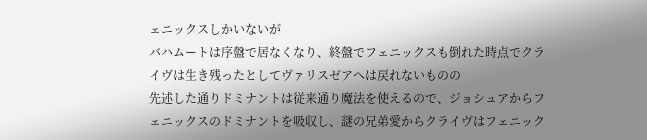ェニックスしかいないが
バハムートは序盤で居なくなり、終盤でフェニックスも倒れた時点でクライヴは生き残ったとしてヴァリスゼアへは戻れないものの
先述した通りドミナントは従来通り魔法を使えるので、ジョシュアからフェニックスのドミナントを吸収し、謎の兄弟愛からクライヴはフェニック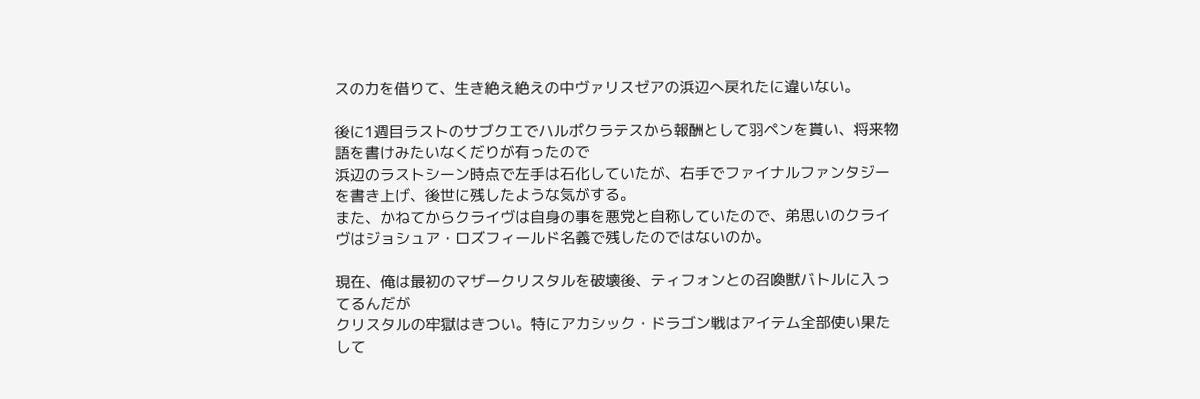スの力を借りて、生き絶え絶えの中ヴァリスゼアの浜辺へ戻れたに違いない。

後に1週目ラストのサブクエでハルポクラテスから報酬として羽ペンを貰い、将来物語を書けみたいなくだりが有ったので
浜辺のラストシーン時点で左手は石化していたが、右手でファイナルファンタジーを書き上げ、後世に残したような気がする。
また、かねてからクライヴは自身の事を悪党と自称していたので、弟思いのクライヴはジョシュア・ロズフィールド名義で残したのではないのか。

現在、俺は最初のマザークリスタルを破壊後、ティフォンとの召喚獣バトルに入ってるんだが
クリスタルの牢獄はきつい。特にアカシック・ドラゴン戦はアイテム全部使い果たして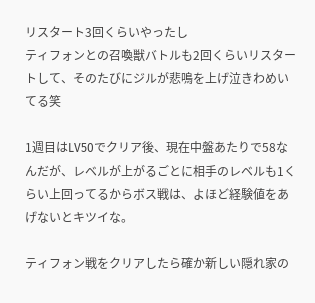リスタート3回くらいやったし
ティフォンとの召喚獣バトルも2回くらいリスタートして、そのたびにジルが悲鳴を上げ泣きわめいてる笑

1週目はLV50でクリア後、現在中盤あたりで58なんだが、レベルが上がるごとに相手のレベルも1くらい上回ってるからボス戦は、よほど経験値をあげないとキツイな。

ティフォン戦をクリアしたら確か新しい隠れ家の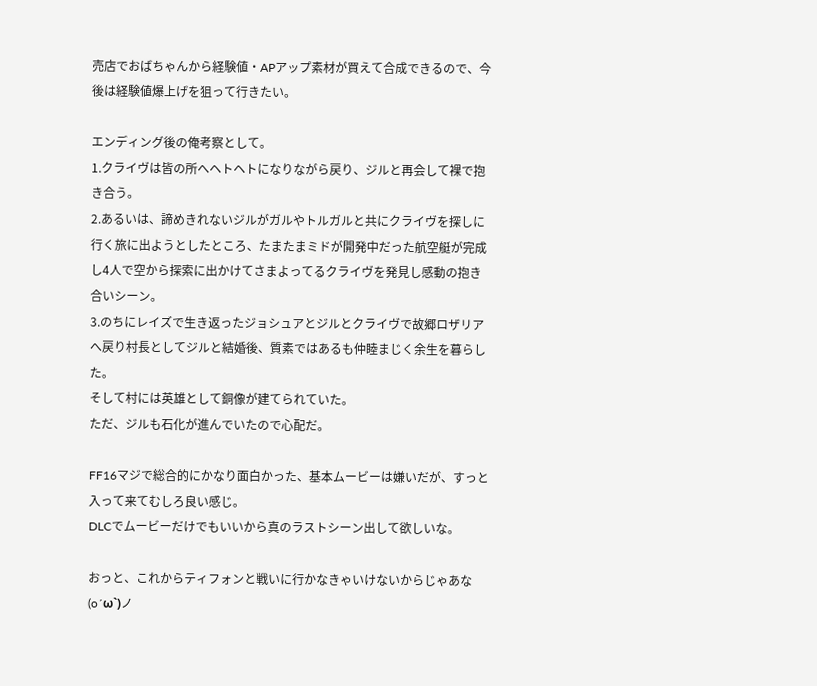売店でおばちゃんから経験値・APアップ素材が買えて合成できるので、今後は経験値爆上げを狙って行きたい。

エンディング後の俺考察として。
1.クライヴは皆の所へヘトヘトになりながら戻り、ジルと再会して裸で抱き合う。
2.あるいは、諦めきれないジルがガルやトルガルと共にクライヴを探しに行く旅に出ようとしたところ、たまたまミドが開発中だった航空艇が完成し4人で空から探索に出かけてさまよってるクライヴを発見し感動の抱き合いシーン。
3.のちにレイズで生き返ったジョシュアとジルとクライヴで故郷ロザリアへ戻り村長としてジルと結婚後、質素ではあるも仲睦まじく余生を暮らした。
そして村には英雄として銅像が建てられていた。
ただ、ジルも石化が進んでいたので心配だ。

FF16マジで総合的にかなり面白かった、基本ムービーは嫌いだが、すっと入って来てむしろ良い感じ。
DLCでムービーだけでもいいから真のラストシーン出して欲しいな。

おっと、これからティフォンと戦いに行かなきゃいけないからじゃあな(o´ω`)ノ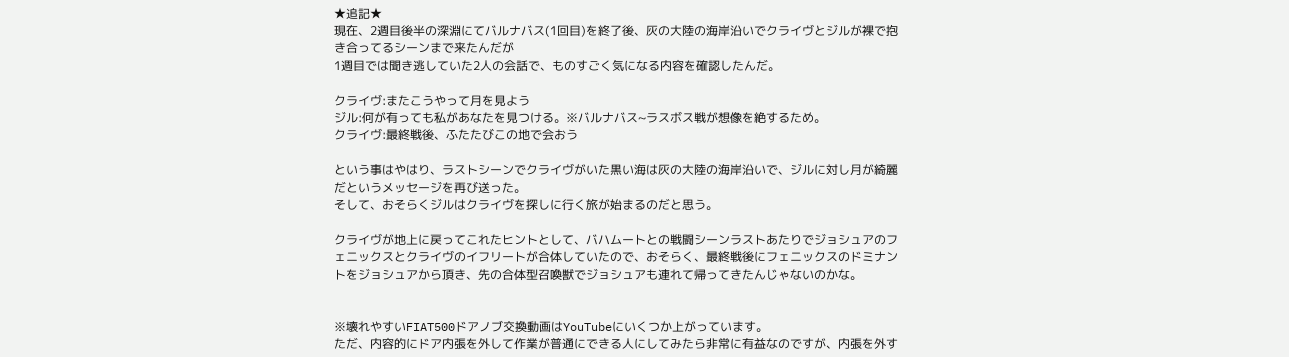★追記★
現在、2週目後半の深淵にてバルナバス(1回目)を終了後、灰の大陸の海岸沿いでクライヴとジルが裸で抱き合ってるシーンまで来たんだが
1週目では聞き逃していた2人の会話で、ものすごく気になる内容を確認したんだ。

クライヴ:またこうやって月を見よう
ジル:何が有っても私があなたを見つける。※バルナバス~ラスボス戦が想像を絶するため。
クライヴ:最終戦後、ふたたびこの地で会おう

という事はやはり、ラストシーンでクライヴがいた黒い海は灰の大陸の海岸沿いで、ジルに対し月が綺麗だというメッセージを再び送った。
そして、おそらくジルはクライヴを探しに行く旅が始まるのだと思う。

クライヴが地上に戻ってこれたヒントとして、バハムートとの戦闘シーンラストあたりでジョシュアのフェニックスとクライヴのイフリートが合体していたので、おそらく、最終戦後にフェニックスのドミナントをジョシュアから頂き、先の合体型召喚獣でジョシュアも連れて帰ってきたんじゃないのかな。


※壊れやすいFIAT500ドアノブ交換動画はYouTubeにいくつか上がっています。
ただ、内容的にドア内張を外して作業が普通にできる人にしてみたら非常に有益なのですが、内張を外す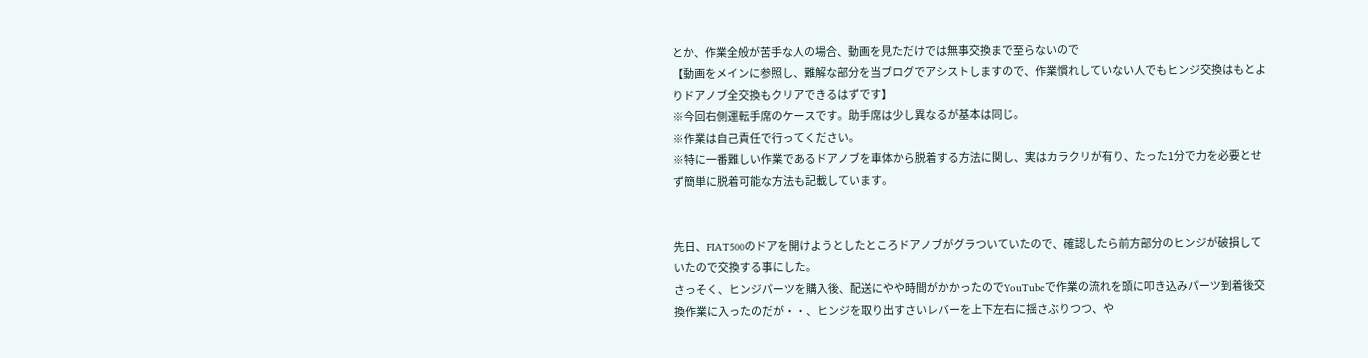とか、作業全般が苦手な人の場合、動画を見ただけでは無事交換まで至らないので
【動画をメインに参照し、難解な部分を当ブログでアシストしますので、作業慣れしていない人でもヒンジ交換はもとよりドアノブ全交換もクリアできるはずです】
※今回右側運転手席のケースです。助手席は少し異なるが基本は同じ。
※作業は自己責任で行ってください。
※特に一番難しい作業であるドアノブを車体から脱着する方法に関し、実はカラクリが有り、たった1分で力を必要とせず簡単に脱着可能な方法も記載しています。


先日、FIAT500のドアを開けようとしたところドアノブがグラついていたので、確認したら前方部分のヒンジが破損していたので交換する事にした。
さっそく、ヒンジパーツを購入後、配送にやや時間がかかったのでYouTubeで作業の流れを頭に叩き込みパーツ到着後交換作業に入ったのだが・・、ヒンジを取り出すさいレバーを上下左右に揺さぶりつつ、や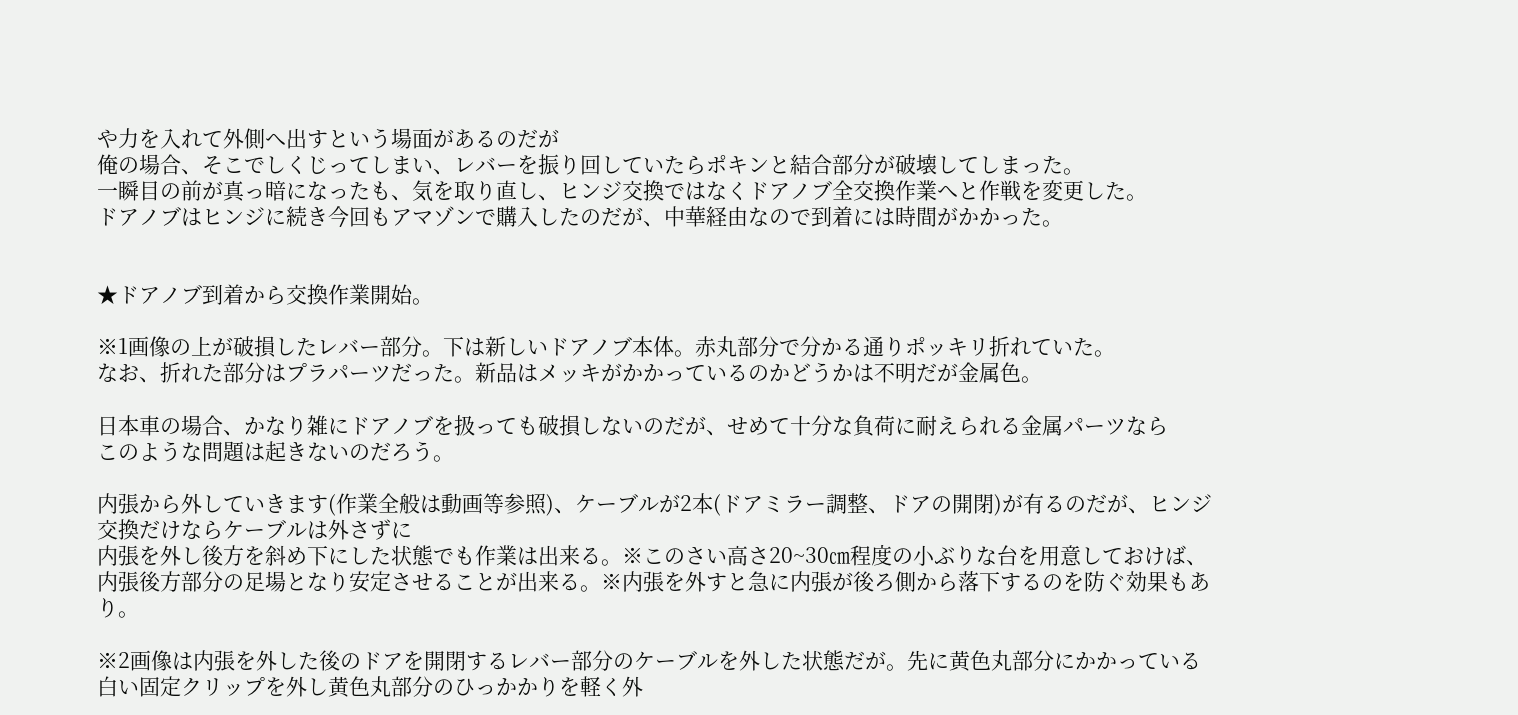や力を入れて外側へ出すという場面があるのだが
俺の場合、そこでしくじってしまい、レバーを振り回していたらポキンと結合部分が破壊してしまった。
一瞬目の前が真っ暗になったも、気を取り直し、ヒンジ交換ではなくドアノブ全交換作業へと作戦を変更した。
ドアノブはヒンジに続き今回もアマゾンで購入したのだが、中華経由なので到着には時間がかかった。


★ドアノブ到着から交換作業開始。

※1画像の上が破損したレバー部分。下は新しいドアノブ本体。赤丸部分で分かる通りポッキリ折れていた。
なお、折れた部分はプラパーツだった。新品はメッキがかかっているのかどうかは不明だが金属色。

日本車の場合、かなり雑にドアノブを扱っても破損しないのだが、せめて十分な負荷に耐えられる金属パーツなら
このような問題は起きないのだろう。

内張から外していきます(作業全般は動画等参照)、ケーブルが2本(ドアミラー調整、ドアの開閉)が有るのだが、ヒンジ交換だけならケーブルは外さずに
内張を外し後方を斜め下にした状態でも作業は出来る。※このさい高さ20~30㎝程度の小ぶりな台を用意しておけば、内張後方部分の足場となり安定させることが出来る。※内張を外すと急に内張が後ろ側から落下するのを防ぐ効果もあり。

※2画像は内張を外した後のドアを開閉するレバー部分のケーブルを外した状態だが。先に黄色丸部分にかかっている白い固定クリップを外し黄色丸部分のひっかかりを軽く外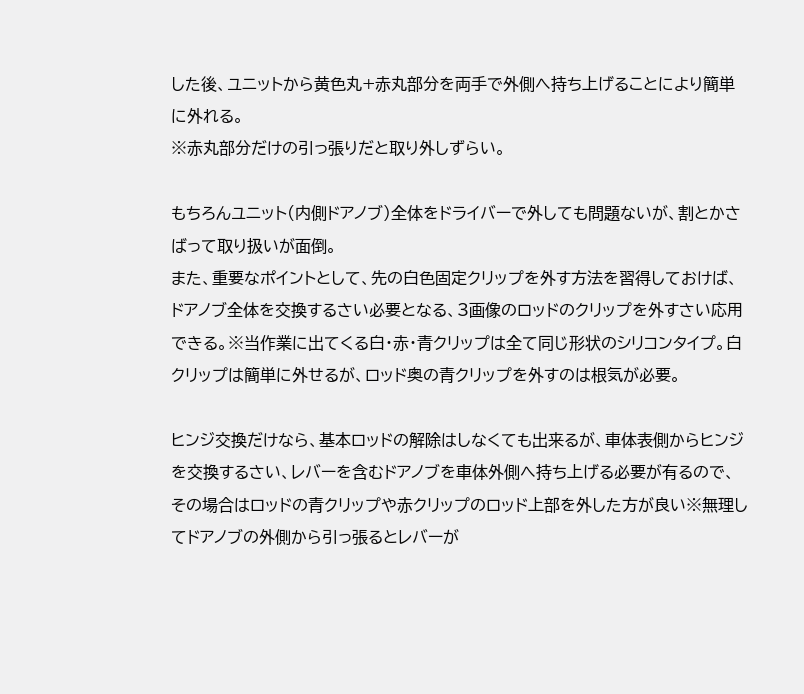した後、ユニットから黄色丸+赤丸部分を両手で外側へ持ち上げることにより簡単に外れる。
※赤丸部分だけの引っ張りだと取り外しずらい。

もちろんユニット(内側ドアノブ)全体をドライバーで外しても問題ないが、割とかさばって取り扱いが面倒。
また、重要なポイントとして、先の白色固定クリップを外す方法を習得しておけば、ドアノブ全体を交換するさい必要となる、3画像のロッドのクリップを外すさい応用できる。※当作業に出てくる白・赤・青クリップは全て同じ形状のシリコンタイプ。白クリップは簡単に外せるが、ロッド奥の青クリップを外すのは根気が必要。

ヒンジ交換だけなら、基本ロッドの解除はしなくても出来るが、車体表側からヒンジを交換するさい、レバーを含むドアノブを車体外側へ持ち上げる必要が有るので、その場合はロッドの青クリップや赤クリップのロッド上部を外した方が良い※無理してドアノブの外側から引っ張るとレバーが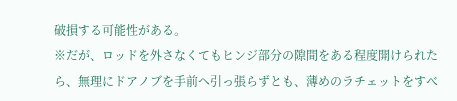破損する可能性がある。
※だが、ロッドを外さなくてもヒンジ部分の隙間をある程度開けられたら、無理にドアノブを手前へ引っ張らずとも、薄めのラチェットをすべ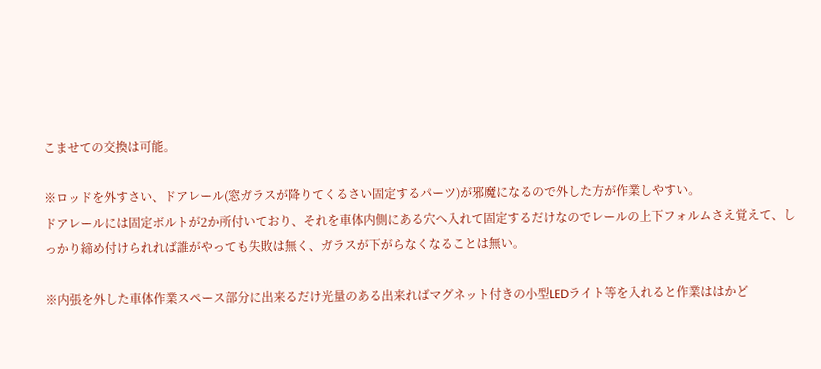こませての交換は可能。

※ロッドを外すさい、ドアレール(窓ガラスが降りてくるさい固定するパーツ)が邪魔になるので外した方が作業しやすい。
ドアレールには固定ボルトが2か所付いており、それを車体内側にある穴へ入れて固定するだけなのでレールの上下フォルムさえ覚えて、しっかり締め付けられれば誰がやっても失敗は無く、ガラスが下がらなくなることは無い。

※内張を外した車体作業スペース部分に出来るだけ光量のある出来ればマグネット付きの小型LEDライト等を入れると作業ははかど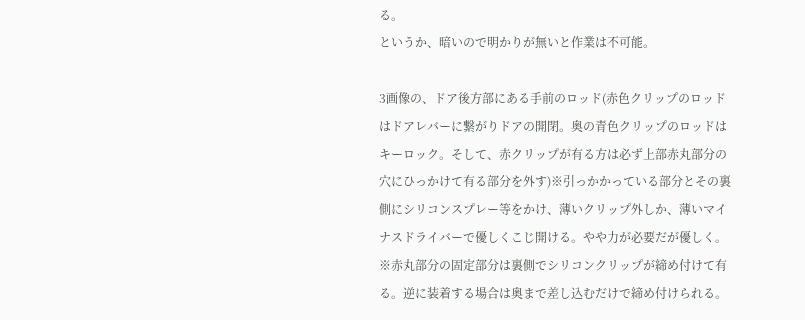る。
というか、暗いので明かりが無いと作業は不可能。

3画像の、ドア後方部にある手前のロッド(赤色クリップのロッドはドアレバーに繋がりドアの開閉。奥の青色クリップのロッドはキーロック。そして、赤クリップが有る方は必ず上部赤丸部分の穴にひっかけて有る部分を外す)※引っかかっている部分とその裏側にシリコンスプレー等をかけ、薄いクリップ外しか、薄いマイナスドライバーで優しくこじ開ける。やや力が必要だが優しく。
※赤丸部分の固定部分は裏側でシリコンクリップが締め付けて有る。逆に装着する場合は奥まで差し込むだけで締め付けられる。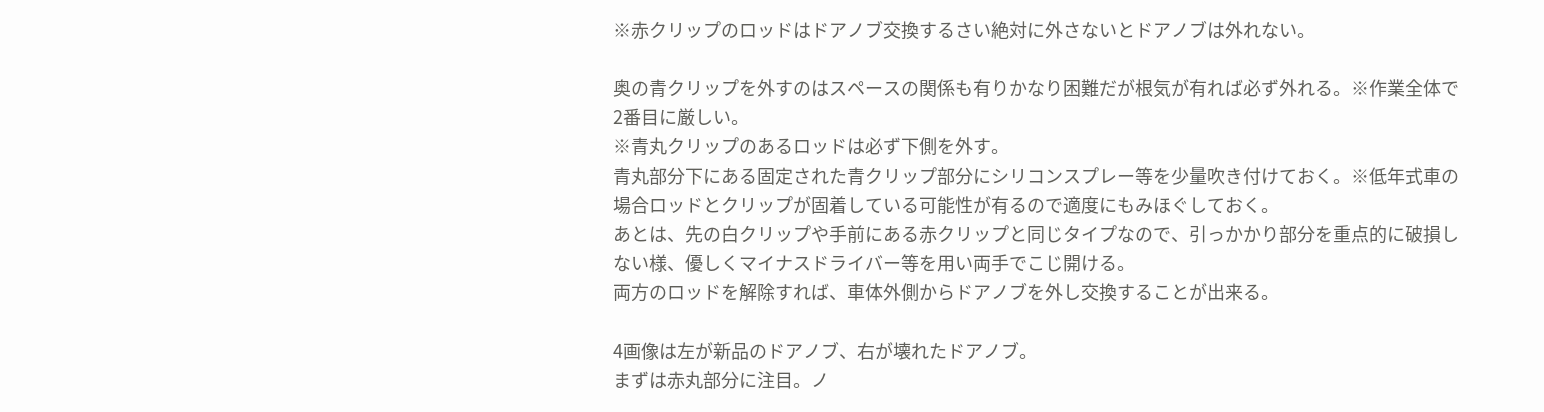※赤クリップのロッドはドアノブ交換するさい絶対に外さないとドアノブは外れない。

奥の青クリップを外すのはスペースの関係も有りかなり困難だが根気が有れば必ず外れる。※作業全体で2番目に厳しい。
※青丸クリップのあるロッドは必ず下側を外す。
青丸部分下にある固定された青クリップ部分にシリコンスプレー等を少量吹き付けておく。※低年式車の場合ロッドとクリップが固着している可能性が有るので適度にもみほぐしておく。
あとは、先の白クリップや手前にある赤クリップと同じタイプなので、引っかかり部分を重点的に破損しない様、優しくマイナスドライバー等を用い両手でこじ開ける。
両方のロッドを解除すれば、車体外側からドアノブを外し交換することが出来る。

4画像は左が新品のドアノブ、右が壊れたドアノブ。
まずは赤丸部分に注目。ノ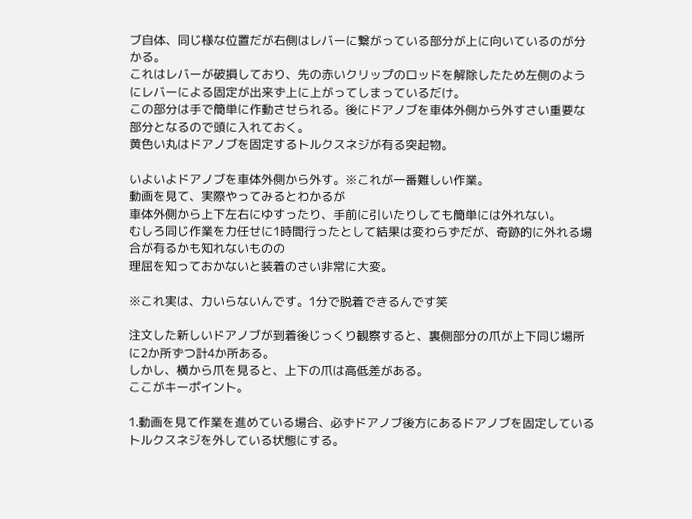ブ自体、同じ様な位置だが右側はレバーに繋がっている部分が上に向いているのが分かる。
これはレバーが破損しており、先の赤いクリップのロッドを解除したため左側のようにレバーによる固定が出来ず上に上がってしまっているだけ。
この部分は手で簡単に作動させられる。後にドアノブを車体外側から外すさい重要な部分となるので頭に入れておく。
黄色い丸はドアノブを固定するトルクスネジが有る突起物。

いよいよドアノブを車体外側から外す。※これが一番難しい作業。
動画を見て、実際やってみるとわかるが
車体外側から上下左右にゆすったり、手前に引いたりしても簡単には外れない。
むしろ同じ作業を力任せに1時間行ったとして結果は変わらずだが、奇跡的に外れる場合が有るかも知れないものの
理屈を知っておかないと装着のさい非常に大変。

※これ実は、力いらないんです。1分で脱着できるんです笑

注文した新しいドアノブが到着後じっくり観察すると、裏側部分の爪が上下同じ場所に2か所ずつ計4か所ある。
しかし、横から爪を見ると、上下の爪は高低差がある。
ここがキーポイント。

1.動画を見て作業を進めている場合、必ずドアノブ後方にあるドアノブを固定しているトルクスネジを外している状態にする。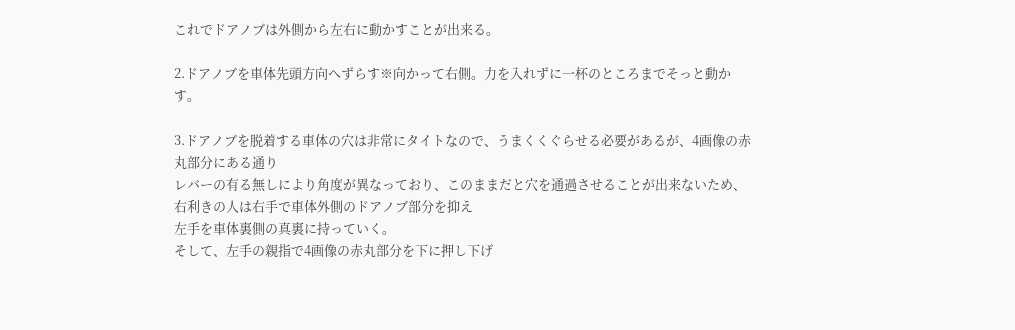これでドアノブは外側から左右に動かすことが出来る。

2.ドアノブを車体先頭方向へずらす※向かって右側。力を入れずに一杯のところまでそっと動かす。

3.ドアノブを脱着する車体の穴は非常にタイトなので、うまくくぐらせる必要があるが、4画像の赤丸部分にある通り
レバーの有る無しにより角度が異なっており、このままだと穴を通過させることが出来ないため、右利きの人は右手で車体外側のドアノブ部分を抑え
左手を車体裏側の真裏に持っていく。
そして、左手の親指で4画像の赤丸部分を下に押し下げ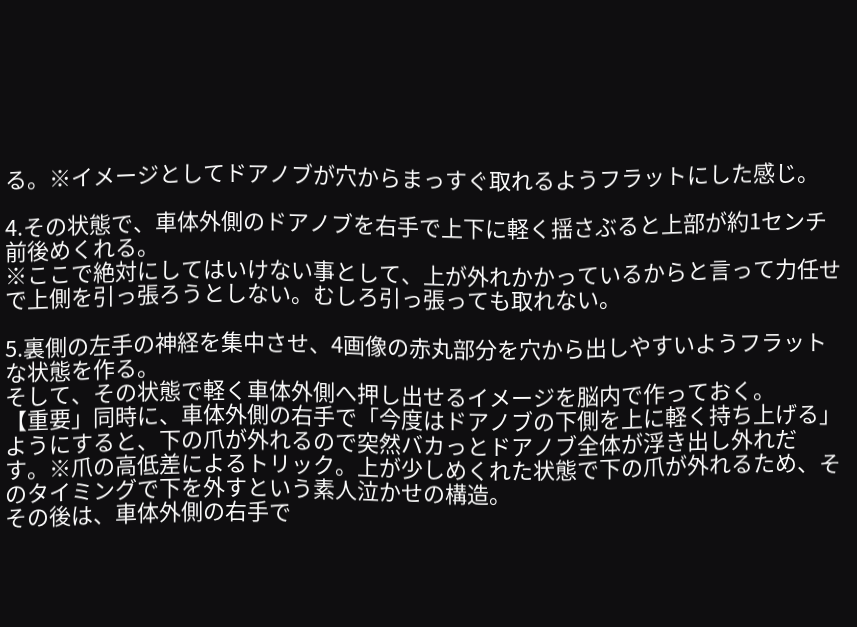る。※イメージとしてドアノブが穴からまっすぐ取れるようフラットにした感じ。

4.その状態で、車体外側のドアノブを右手で上下に軽く揺さぶると上部が約1センチ前後めくれる。
※ここで絶対にしてはいけない事として、上が外れかかっているからと言って力任せで上側を引っ張ろうとしない。むしろ引っ張っても取れない。

5.裏側の左手の神経を集中させ、4画像の赤丸部分を穴から出しやすいようフラットな状態を作る。
そして、その状態で軽く車体外側へ押し出せるイメージを脳内で作っておく。
【重要」同時に、車体外側の右手で「今度はドアノブの下側を上に軽く持ち上げる」ようにすると、下の爪が外れるので突然バカっとドアノブ全体が浮き出し外れだす。※爪の高低差によるトリック。上が少しめくれた状態で下の爪が外れるため、そのタイミングで下を外すという素人泣かせの構造。
その後は、車体外側の右手で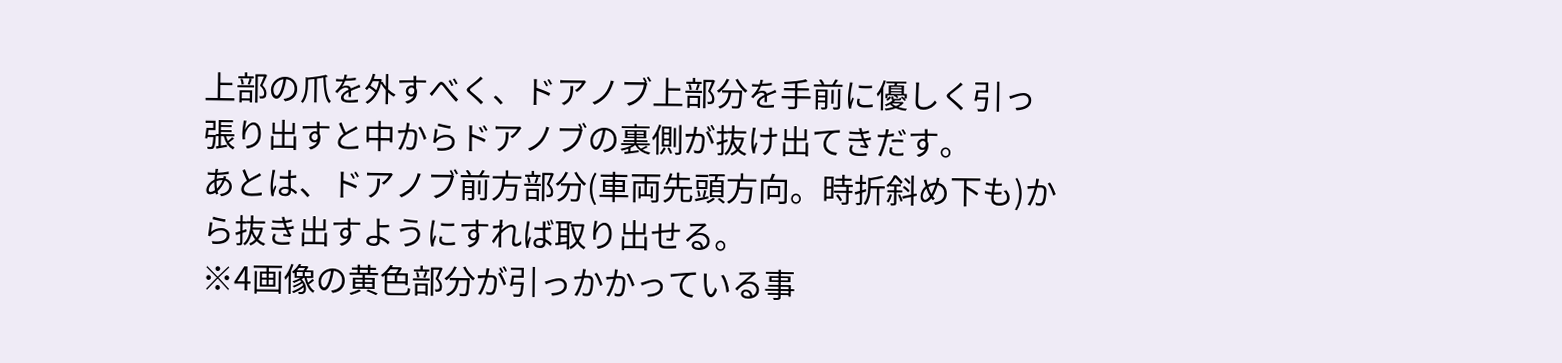上部の爪を外すべく、ドアノブ上部分を手前に優しく引っ張り出すと中からドアノブの裏側が抜け出てきだす。
あとは、ドアノブ前方部分(車両先頭方向。時折斜め下も)から抜き出すようにすれば取り出せる。
※4画像の黄色部分が引っかかっている事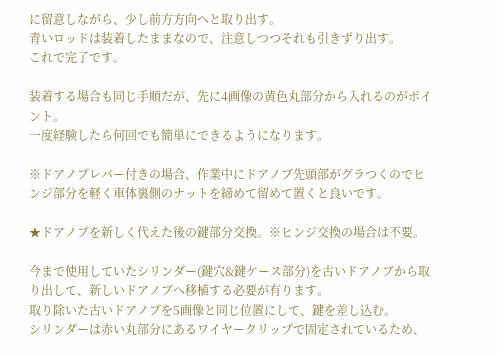に留意しながら、少し前方方向へと取り出す。
青いロッドは装着したままなので、注意しつつそれも引きずり出す。
これで完了です。

装着する場合も同じ手順だが、先に4画像の黄色丸部分から入れるのがポイント。
一度経験したら何回でも簡単にできるようになります。

※ドアノブレバー付きの場合、作業中にドアノブ先頭部がグラつくのでヒンジ部分を軽く車体裏側のナットを締めて留めて置くと良いです。

★ドアノブを新しく代えた後の鍵部分交換。※ヒンジ交換の場合は不要。

今まで使用していたシリンダー(鍵穴&鍵ケース部分)を古いドアノブから取り出して、新しいドアノブへ移植する必要が有ります。
取り除いた古いドアノブを5画像と同じ位置にして、鍵を差し込む。
シリンダーは赤い丸部分にあるワイヤークリップで固定されているため、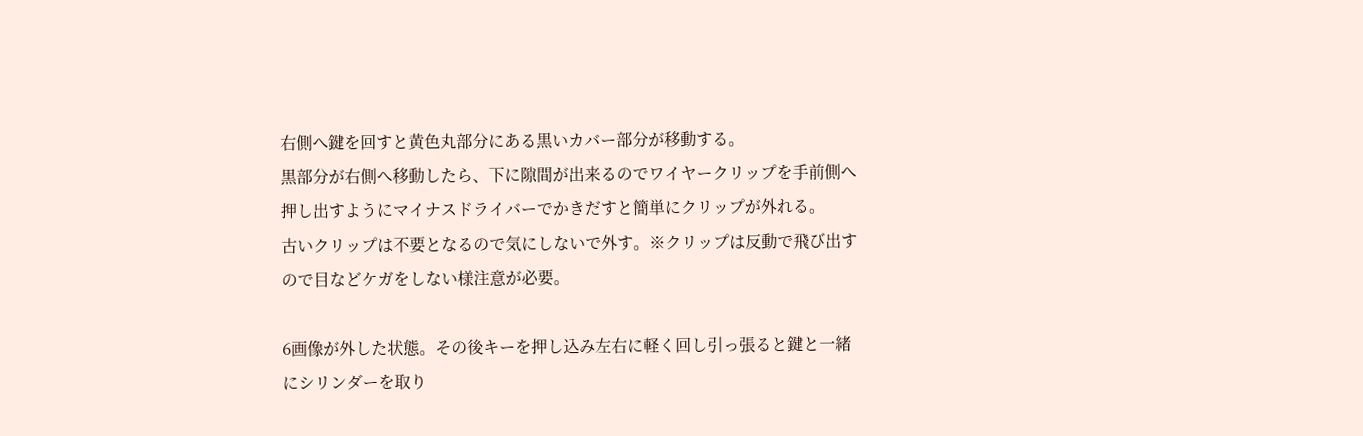右側へ鍵を回すと黄色丸部分にある黒いカバー部分が移動する。
黒部分が右側へ移動したら、下に隙間が出来るのでワイヤークリップを手前側へ押し出すようにマイナスドライバーでかきだすと簡単にクリップが外れる。
古いクリップは不要となるので気にしないで外す。※クリップは反動で飛び出すので目などケガをしない様注意が必要。

6画像が外した状態。その後キーを押し込み左右に軽く回し引っ張ると鍵と一緒にシリンダーを取り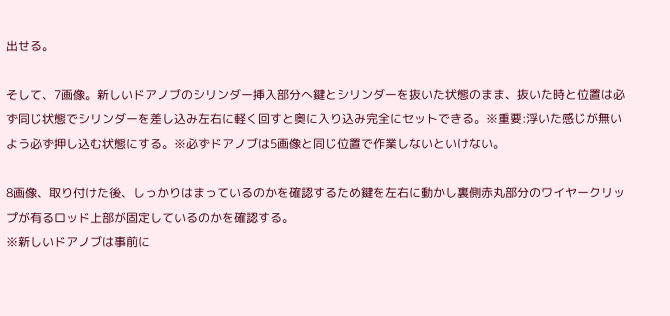出せる。

そして、7画像。新しいドアノブのシリンダー挿入部分へ鍵とシリンダーを抜いた状態のまま、抜いた時と位置は必ず同じ状態でシリンダーを差し込み左右に軽く回すと奥に入り込み完全にセットできる。※重要:浮いた感じが無いよう必ず押し込む状態にする。※必ずドアノブは5画像と同じ位置で作業しないといけない。

8画像、取り付けた後、しっかりはまっているのかを確認するため鍵を左右に動かし裏側赤丸部分のワイヤークリップが有るロッド上部が固定しているのかを確認する。
※新しいドアノブは事前に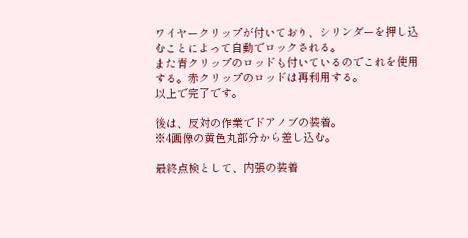ワイヤークリップが付いており、シリンダーを押し込むことによって自動でロックされる。
また青クリップのロッドも付いているのでこれを使用する。赤クリップのロッドは再利用する。
以上で完了です。

後は、反対の作業でドアノブの装着。
※4画像の黄色丸部分から差し込む。

最終点検として、内張の装着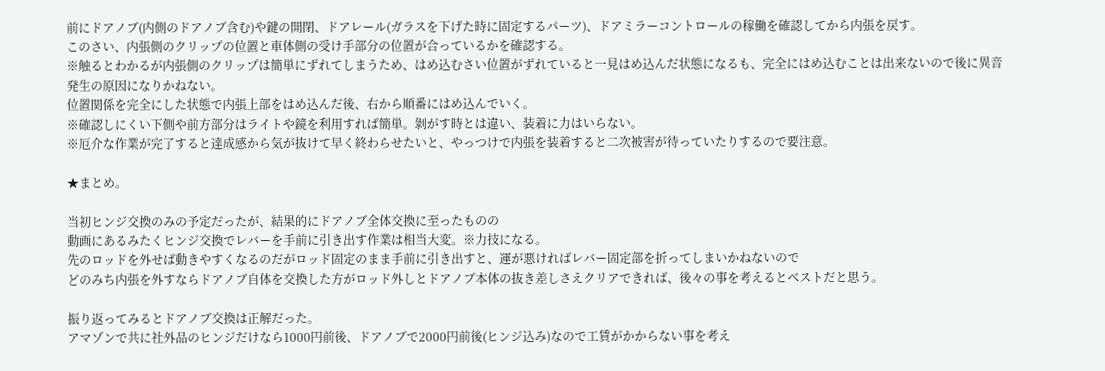前にドアノブ(内側のドアノブ含む)や鍵の開閉、ドアレール(ガラスを下げた時に固定するパーツ)、ドアミラーコントロールの稼働を確認してから内張を戻す。
このさい、内張側のクリップの位置と車体側の受け手部分の位置が合っているかを確認する。
※触るとわかるが内張側のクリップは簡単にずれてしまうため、はめ込むさい位置がずれていると一見はめ込んだ状態になるも、完全にはめ込むことは出来ないので後に異音発生の原因になりかねない。
位置関係を完全にした状態で内張上部をはめ込んだ後、右から順番にはめ込んでいく。
※確認しにくい下側や前方部分はライトや鏡を利用すれば簡単。剝がす時とは違い、装着に力はいらない。
※厄介な作業が完了すると達成感から気が抜けて早く終わらせたいと、やっつけで内張を装着すると二次被害が待っていたりするので要注意。

★まとめ。

当初ヒンジ交換のみの予定だったが、結果的にドアノブ全体交換に至ったものの
動画にあるみたくヒンジ交換でレバーを手前に引き出す作業は相当大変。※力技になる。
先のロッドを外せば動きやすくなるのだがロッド固定のまま手前に引き出すと、運が悪ければレバー固定部を折ってしまいかねないので
どのみち内張を外すならドアノブ自体を交換した方がロッド外しとドアノブ本体の抜き差しさえクリアできれば、後々の事を考えるとベストだと思う。

振り返ってみるとドアノブ交換は正解だった。
アマゾンで共に社外品のヒンジだけなら1000円前後、ドアノブで2000円前後(ヒンジ込み)なので工賃がかからない事を考え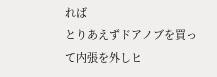れば
とりあえずドアノブを買って内張を外しヒ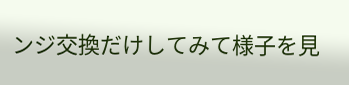ンジ交換だけしてみて様子を見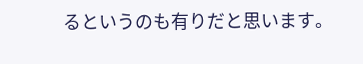るというのも有りだと思います。